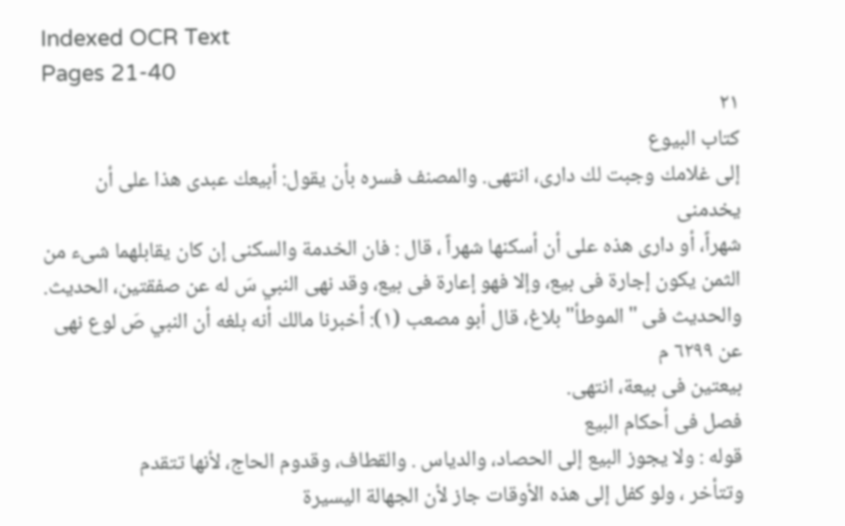Indexed OCR Text
Pages 21-40
٢١
كتاب البيوع
إلى غلامك وجبت لك دارى، انتهى. والمصنف فسره بأن يقول: أبيعك عبدى هذا على أن يخدمنى
شهراً، أو دارى هذه على أن أسكنها شهراً ، قال : فان الخدمة والسكنى إن كان يقابلهما شىء من
الثمن يكون إجارة فى بيع، وإلا فهو إعارة فى بيع، وقد نهى النبي سَ له عن صفقتين، الحديث.
والحديث فى "الموطأ" بلاغ، قال أبو مصعب (١): أخبرنا مالك أنه بلغه أن النبي صَ لوع نهى عن ٦٢٩٩ م
بيعتين فى بيعة، انتهى.
فصل فى أحكام البيع
قوله : ولا يجوز البيع إلى الحصاد، والدياس . والقطاف، وقدوم الحاج، لأنها تتقدم
وتتأخر ، ولو كفل إلى هذه الأوقات جاز لأن الجهالة اليسيرة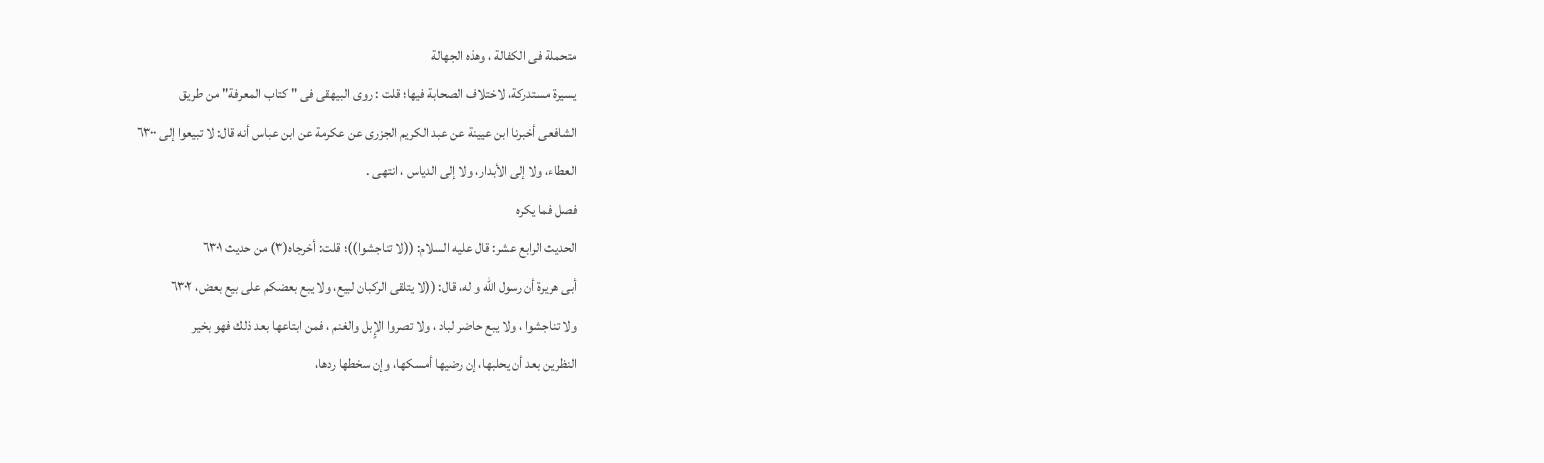متحملة فى الكفالة ، وهذه الجهالة
يسيرة مستدركة، لاختلاف الصحابة فيها؛ قلت : روى البيهقى فى " كتاب المعرفة" من طريق
الشافعى أخبرنا ابن عيينة عن عبد الكريم الجزرى عن عكرمة عن ابن عباس أنه قال: لا تبيعوا إلى ٦٣٠٠
العطاء، ولا إلى الأبدار، ولا إلى الدياس ، انتهى .
فصل فما يكره
الحديث الرابع عشر: قال عليه السلام: ((لا تناجشوا))؛ قلت: أخرجاه(٣) من حديث ٦٣٠١
أبى هريرة أن رسول الله و له، قال: ((لا يتلقى الركبان لبيع، ولا يبع بعضكم على بيع بعض، ٦٣٠٢
ولا تناجشوا ، ولا يبع حاضر لباد ، ولا تصروا الإٍبل والغنم ، فمن ابتاعها بعد ذلك فهو بخير
النظرين بعد أن يحلبها، إن رضيها أمسكها، وإن سخطها ردها،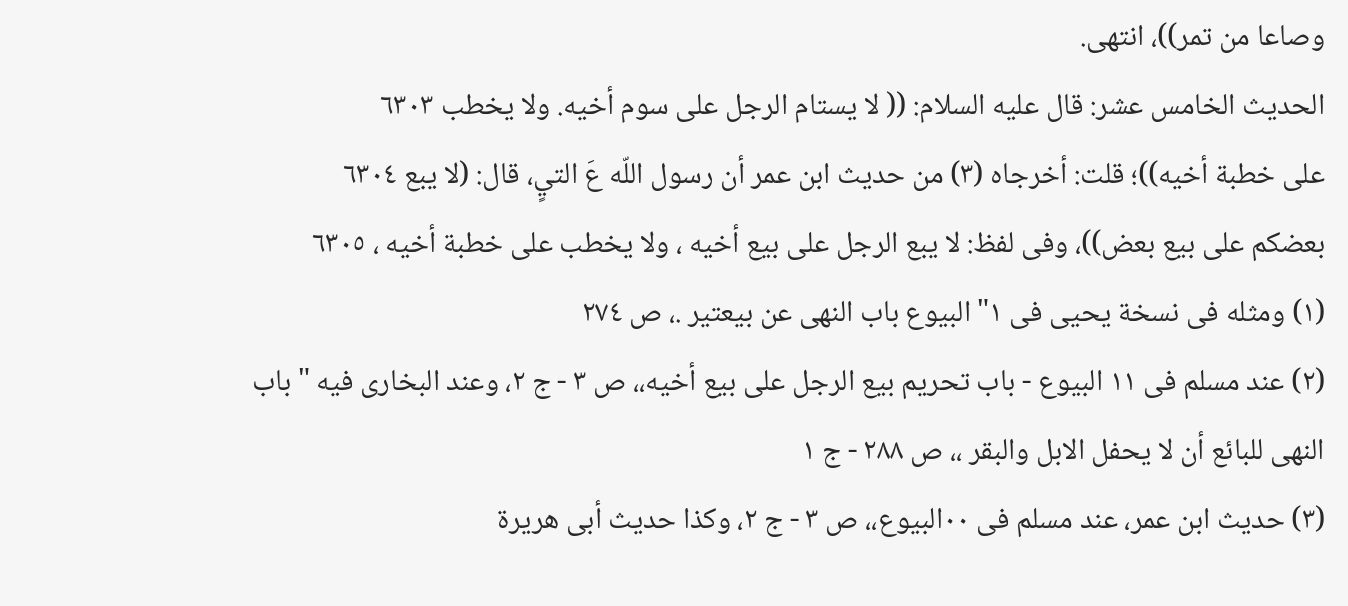وصاعا من تمر))، انتهى.
الحديث الخامس عشر: قال عليه السلام: (( لا يستام الرجل على سوم أخيه. ولا يخطب ٦٣٠٣
على خطبة أخيه))؛ قلت: أخرجاه (٣) من حديث ابن عمر أن رسول اللّه عَ التيٍ، قال: (لا يبع ٦٣٠٤
بعضكم على بيع بعض))، وفى لفظ: لا يبع الرجل على بيع أخيه ، ولا يخطب على خطبة أخيه ، ٦٣٠٥
(١) ومثله فى نسخة يحيى فى ١" البيوع باب النهى عن بيعتير .، ص ٢٧٤
(٢) عند مسلم فى ١١ البيوع - باب تحريم بيع الرجل على بيع أخيه،، ص ٣ - ج ٢، وعند البخارى فيه " باب
النهى للبائع أن لا يحفل الابل والبقر ،، ص ٢٨٨ - ج ١
(٣) حديث ابن عمر، عند مسلم فى ٠٠البيوع،، ص ٣ - ج ٢، وكذا حديث أبى هريرة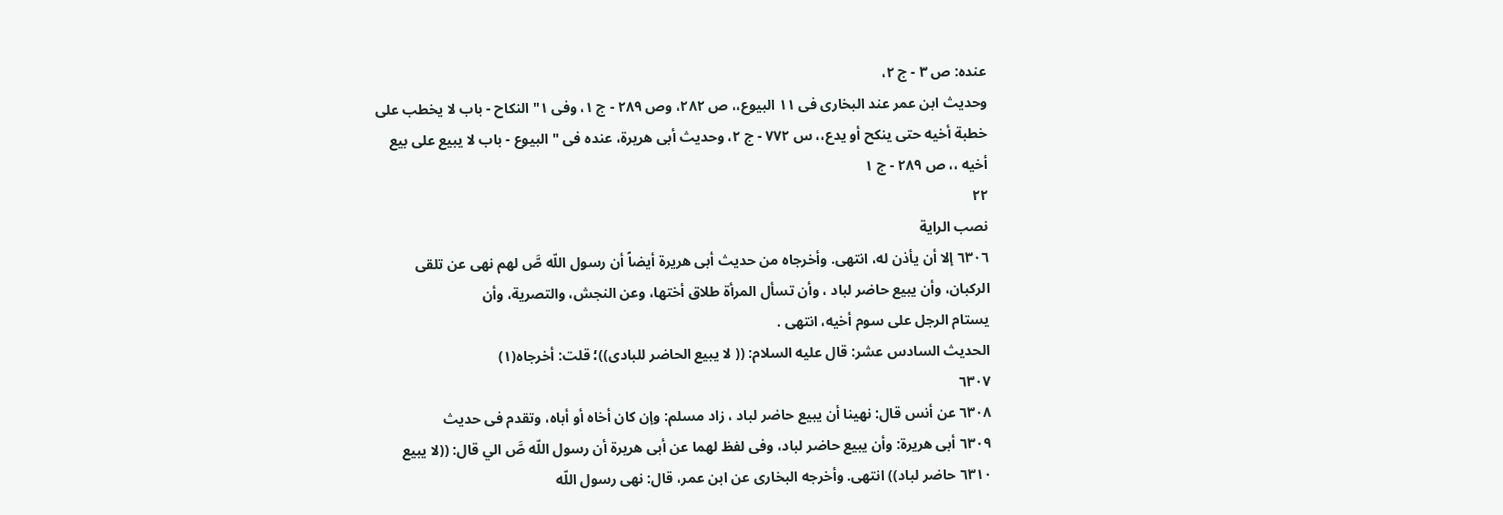عنده: ص ٣ - ج ٢،
وحديث ابن عمر عند البخارى فى ١١ البيوع،، ص ٢٨٢، وص ٢٨٩ - ج ١، وفى ١" النكاح - باب لا يخطب على
خطبة أخيه حتى ينكح أو يدع،، س ٧٧٢ - ج ٢، وحديث أبى هريرة، عنده فى " البيوع - باب لا يبيع على بيع
أخيه ،، ص ٢٨٩ - ج ١
٢٢
نصب الراية
٦٣٠٦ إلا أن يأذن له، انتهى. وأخرجاه من حديث أبى هريرة أيضاً أن رسول اللّه صَّ لهم نهى عن تلقى
الركبان، وأن يبيع حاضر لباد ، وأن تسأل المرأة طلاق أختها، وعن النجش، والتصرية، وأن
يستام الرجل على سوم أخيه، انتهى .
الحديث السادس عشر: قال عليه السلام: (( لا يبيع الحاضر للبادى))؛ قلت: أخرجاه(١)
٦٣٠٧
٦٣٠٨ عن أنس قال: نهينا أن يبيع حاضر لباد ، زاد مسلم: وإن كان أخاه أو أباه، وتقدم فى حديث
٦٣٠٩ أبى هريرة: وأن يبيع حاضر لباد، وفى لفظ لهما عن أبى هريرة أن رسول اللّه صَّ الي قال: ((لا يبيع
٦٣١٠ حاضر لباد)) انتهى. وأخرجه البخارى عن ابن عمر، قال: نهى رسول اللّه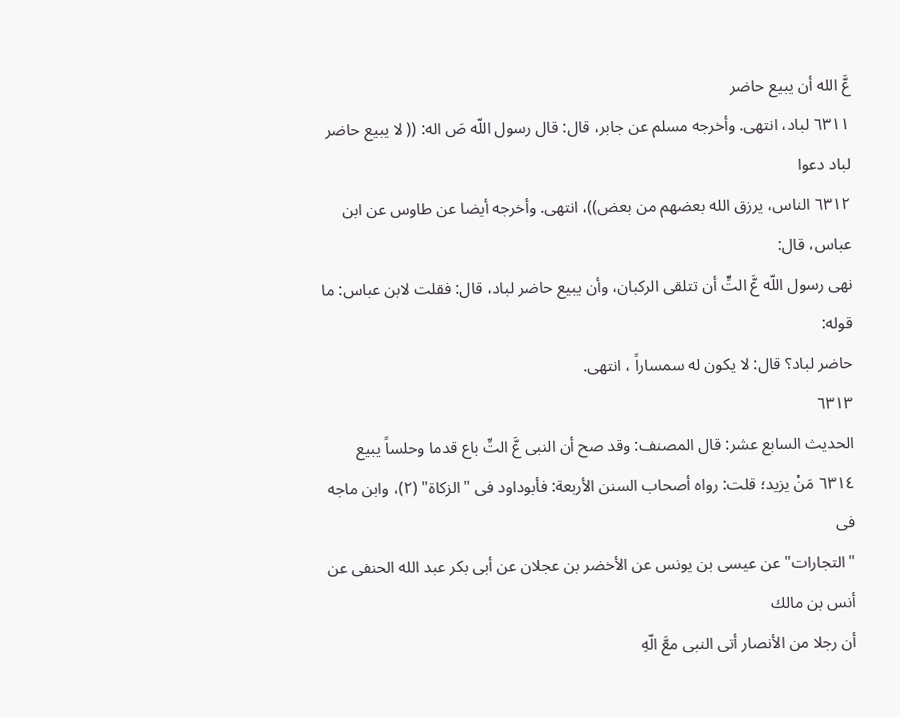عَّ الله أن يبيع حاضر
٦٣١١ لباد، انتهى. وأخرجه مسلم عن جابر، قال: قال رسول اللّه صَ اله: (( لا يبيع حاضر لباد دعوا
٦٣١٢ الناس، يرزق الله بعضهم من بعض))، انتهى. وأخرجه أيضا عن طاوس عن ابن عباس، قال:
نهى رسول اللّه عَّ التٍّ أن تتلقى الركبان، وأن يبيع حاضر لباد، قال: فقلت لابن عباس: ما قوله:
حاضر لباد؟ قال: لا يكون له سمساراً ، انتهى.
٦٣١٣
الحديث السابع عشر: قال المصنف: وقد صح أن النبى عَّ التِّ باع قدما وحلساً يبيع
٦٣١٤ مَنْ يزيد؛ قلت: رواه أصحاب السنن الأربعة: فأبوداود فى "الزكاة" (٢)، وابن ماجه فى
"التجارات" عن عيسى بن يونس عن الأخضر بن عجلان عن أبى بكر عبد الله الحنفى عن أنس بن مالك
أن رجلا من الأنصار أتى النبى معَّ الّهِ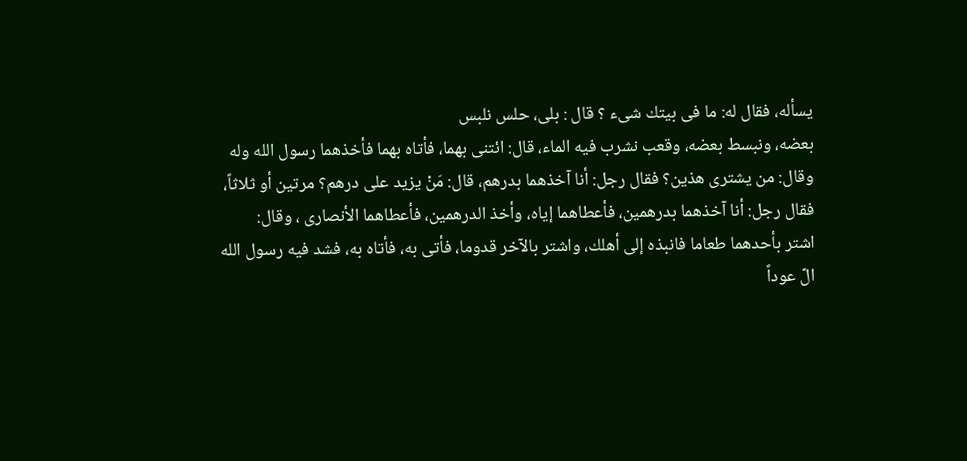يسأله، فقال له: ما فى بيتك شىء ؟ قال : بلى، حلس نلبس
بعضه، ونبسط بعضه، وقعب نشرب فيه الماء، قال: ائتنى بهما، فأتاه بهما فأخذهما رسول الله وله
وقال: من يشترى هذين؟ فقال رجل: أنا آخذهما بدرهم، قال: مَنْ يزيد على درهم؟ مرتين أو ثلاثاً،
فقال رجل: أنا آخذهما بدرهمين، فأعطاهما إياه، وأخذ الدرهمين، فأعطاهما الأنصارى ، وقال:
اشتر بأحدهما طعاما فانبذه إلى أهلك، واشتر بالآخر قدوما، فأتى به، فأتاه به، فشد فيه رسول الله
الّ عوداً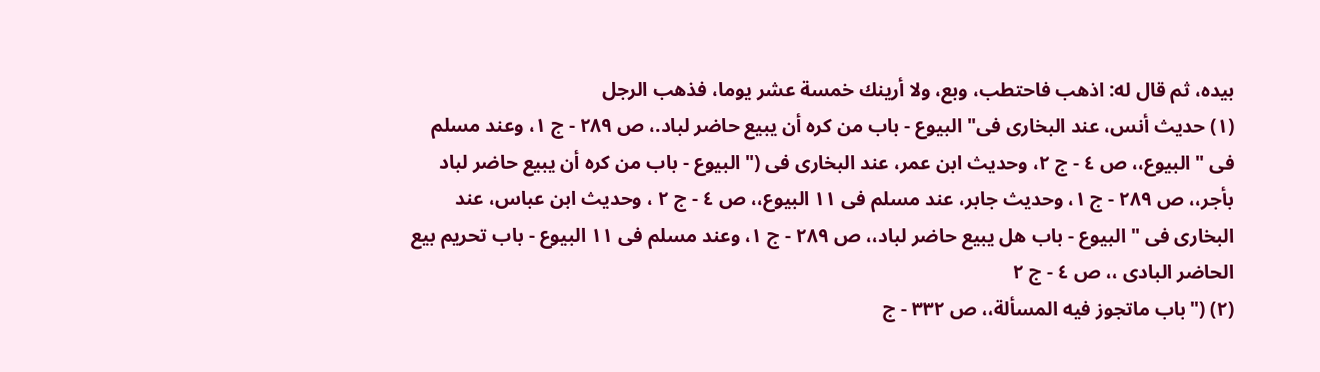بيده، ثم قال له: اذهب فاحتطب، وبع، ولا أرينك خمسة عشر يوما، فذهب الرجل
(١) حديث أنس، عند البخارى فى" البيوع - باب من كره أن يبيع حاضر لباد.، ص ٢٨٩ - ج ١، وعند مسلم
فى " البيوع،، ص ٤ - ج ٢، وحديث ابن عمر، عند البخارى فى (" البيوع - باب من كره أن يبيع حاضر لباد
بأجر،، ص ٢٨٩ - ج ١، وحديث جابر، عند مسلم فى ١١ البيوع،، ص ٤ - ج ٢ ، وحديث ابن عباس، عند
البخارى فى " البيوع - باب هل يبيع حاضر لباد،، ص ٢٨٩ - ج ١، وعند مسلم فى ١١ البيوع - باب تحريم بيع
الحاضر البادی ،، ص ٤ - ج ٢
(٢) ("باب ماتجوز فيه المسألة،، ص ٣٣٢ - ج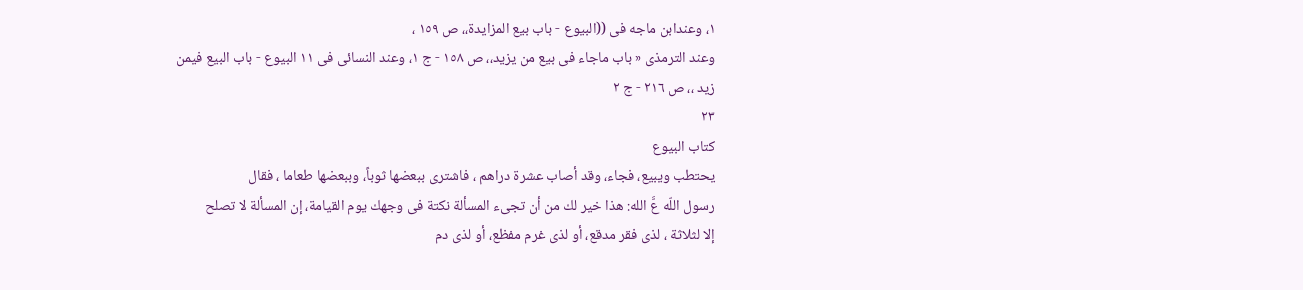١، وعندابن ماجه فى ((البيوع - باب بيع المزايدة،، ص ١٥٩ ،
وعند الترمذى « باب ماجاء فى بيع من يزيد،، ص ١٥٨ - ج ١، وعند النسائى فى ١١ البيوع - باب البيع فيمن
زيد ،، ص ٢١٦ - ج ٢
٢٣
كتاب البيوع
يحتطب ويبيع، فجاء، وقد أصاب عشرة دراهم ، فاشترى ببعضها ثوباً، وببعضها طعاما ، فقال
رسول اللّه عَّ الله: هذا خير لك من أن تجىء المسألة نكتة فى وجهك يوم القيامة، إن المسألة لا تصلح
إلا لثلاثة ، لذى فقر مدقع، أو لذى غرم مفظع، أو لذى دم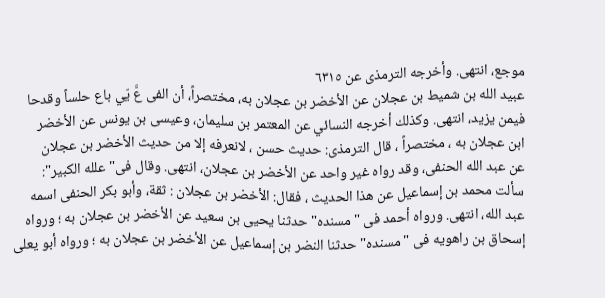موجع، انتهى. وأخرجه الترمذى عن ٦٣١٥
عبيد الله بن شميط بن عجلان عن الأخضر بن عجلان به، مختصراً، أن الفى عَّ يّي باع حلساً وقدحا
فيمن يزيد، انتهى. وكذلك أخرجه النسائي عن المعتمر بن سليمان، وعيسى بن يونس عن الأخضر
ابن عجلان به ، مختصراً ، قال الترمذى: حديث حسن ، لانعرفه إلا من حديث الأخضر بن عجلان
عن عبد الله الحنفى، وقد رواه غير واحد عن الأخضر بن عجلان، انتهى. وقال فى" علله الكبير":
سألت محمد بن إسماعيل عن هذا الحديث ، فقال: الأخضر بن عجلان : ثقة، وأبو بكر الحنفى اسمه
عبد الله، انتهى. ورواه أحمد فى "مسنده" حدثنا يحيى بن سعيد عن الأخضر بن عجلان به ؛ ورواه
إسحاق بن راهويه فى "مسنده" حدثنا النضر بن إسماعيل عن الأخضر بن عجلان به ؛ ورواه أبو يعلى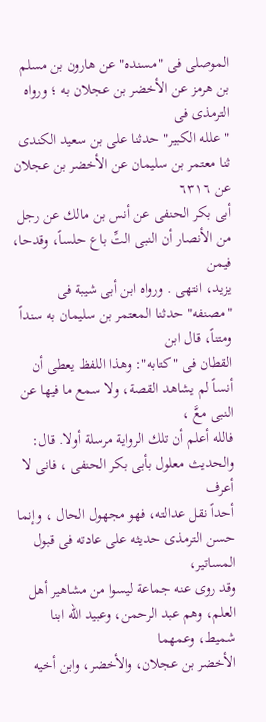الموصلى فى "مسنده" عن هارون بن مسلم بن هرمز عن الأخضر بن عجلان به ؛ ورواه الترمذى فى
" علله الكبير" حدثنا على بن سعيد الكندى ثنا معتمر بن سليمان عن الأخضر بن عجلان عن ٦٣١٦
أبى بكر الحنفى عن أنس بن مالك عن رجل من الأنصار أن النبى التِّ باع حلساً، وقدحا، فيمن
يزيد، انتهى . ورواه ابن أبى شيبة فى "مصنفه" حدثنا المعتمر بن سليمان به سنداً ومتناً، قال ابن
القطان فى "كتابه": وهذا اللفظ يعطى أن أنساً لم يشاهد القصة، ولا سمع ما فيها عن النبى معَّ ،
فالله أعلم أن تلك الرواية مرسلة أولا. قال: والحديث معلول بأبى بكر الحنفى ، فانى لا أعرف
أحداً نقل عدالته، فهو مجهول الحال ، وإنما حسن الترمذى حديثه على عادته فى قبول المساتير،
وقد روى عنه جماعة ليسوا من مشاهير أهل العلم، وهم عبد الرحمن، وعبيد الله ابنا شميط، وعمهما
الأخضر بن عجلان، والأخضر، وابن أخيه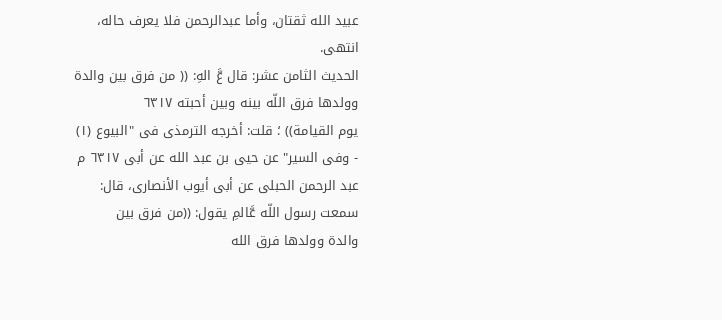عبيد الله ثقتان، وأما عبدالرحمن فلا يعرف حاله، انتهى.
الحديث الثامن عشر: قال عَّ الهِ: (( من فرق بين والدة وولدها فرق اللّه بينه وبين أحبته ٦٣١٧
يوم القيامة)) ؛ قلت: أخرجه الترمذى فى "البيوع (١) - وفى السير" عن حيى بن عبد الله عن أبى ٦٣١٧ م
عبد الرحمن الحبلى عن أبى أيوب الأنصارى، قال: سمعت رسول اللّه عَّالمِ يقول: ((من فرق بين
والدة وولدها فرق الله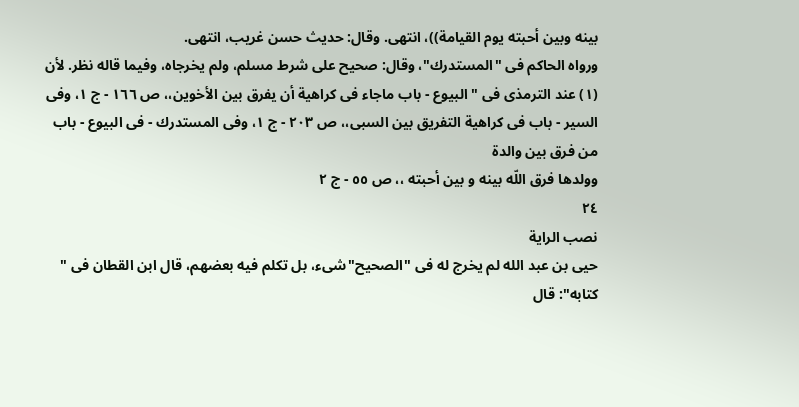بينه وبين أحبته يوم القيامة))، انتهى. وقال: حديث حسن غريب، انتهى.
ورواه الحاكم فى "المستدرك"، وقال: صحيح على شرط مسلم، ولم يخرجاه، وفيما قاله نظر. لأن
(١) عند الترمذى فى " البيوع - باب ماجاء فى كراهية أن يفرق بين الأخوين،، ص ١٦٦ - ج ١، وفى
السير - باب فى كراهية التفريق بين السبى،، ص ٢٠٣ - ج ١، وفى المستدرك - فى البيوع - باب من فرق بين والدة
وولدها فرق اللّه بينه و بين أحبته ،، ص ٥٥ - ج ٢
٢٤
نصب الراية
حيى بن عبد الله لم يخرج له فى "الصحيح"شىء، بل تكلم فيه بعضهم، قال ابن القطان فى " كتابه": قال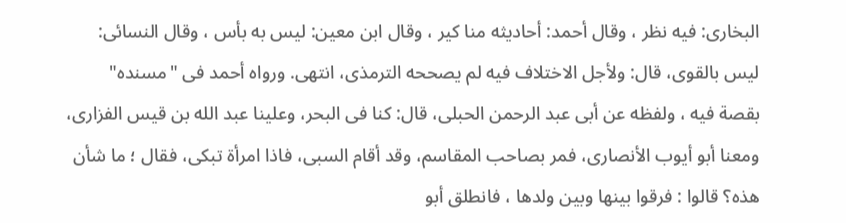البخارى: فيه نظر ، وقال أحمد: أحاديثه منا كير ، وقال ابن معين: ليس به بأس ، وقال النسائى:
ليس بالقوى، قال: ولأجل الاختلاف فيه لم يصححه الترمذى، انتهى. ورواه أحمد فى "مسنده"
بقصة فيه ، ولفظه عن أبى عبد الرحمن الحبلى، قال: كنا فى البحر، وعلينا عبد الله بن قيس الفزارى،
ومعنا أبو أيوب الأنصارى، فمر بصاحب المقاسم، وقد أقام السبى، فاذا امرأة تبكى، فقال ؛ ما شأن
هذه؟ قالوا : فرقوا بينها وبين ولدها ، فانطلق أبو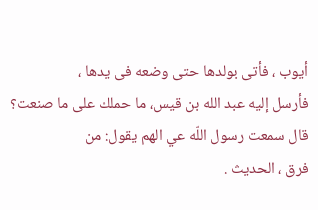أيوب ، فأتى بولدها حتى وضعه فى يدها ،
فأرسل إليه عبد الله بن قيس، ما حملك على ما صنعت؟ قال سمعت رسول اللّه عي الهم يقول: من
فرق ، الحديث .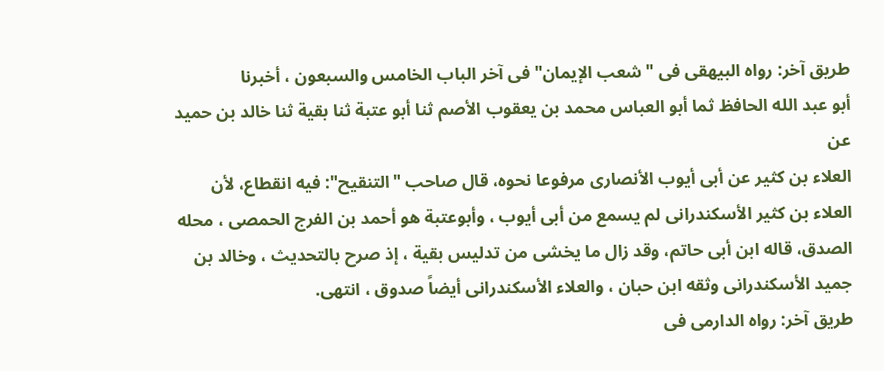طريق آخر: رواه البيهقى فى "شعب الإيمان" فى آخر الباب الخامس والسبعون ، أخبرنا
أبو عبد الله الحافظ ثما أبو العباس محمد بن يعقوب الأصم ثنا أبو عتبة ثنا بقية ثنا خالد بن حميد عن
العلاء بن كثير عن أبى أيوب الأنصارى مرفوعا نحوه، قال صاحب "التنقيح": فيه انقطاع، لأن
العلاء بن كثير الأسكندرانى لم يسمع من أبى أيوب ، وأبوعتبة هو أحمد بن الفرج الحمصى ، محله
الصدق، قاله ابن أبى حاتم، وقد زال ما يخشى من تدليس بقية ، إذ صرح بالتحديث ، وخالد بن
جميد الأسكندرانى وثقه ابن حبان ، والعلاء الأسكندرانى أيضاً صدوق ، انتهى.
طريق آخر: رواه الدارمى فى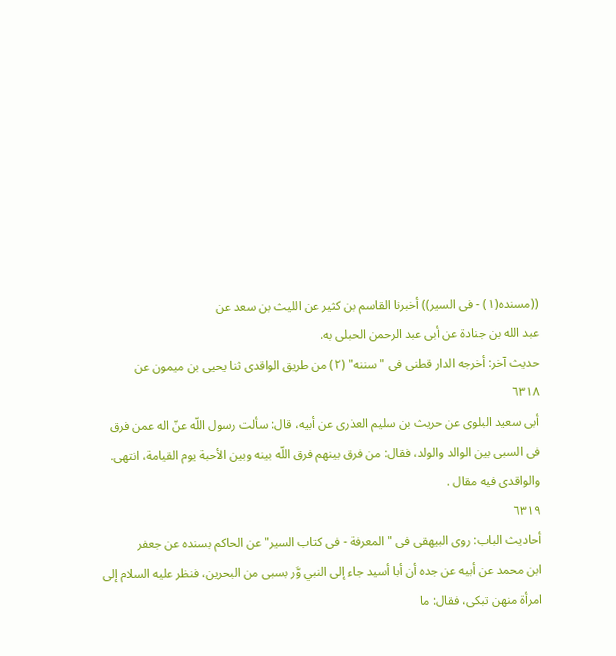((مسنده(١) - فى السير)) أخبرنا القاسم بن كثير عن الليث بن سعد عن
عبد الله بن جنادة عن أبى عبد الرحمن الحبلى به.
حديث آخر: أخرجه الدار قطنى فى "سننه" (٢) من طريق الواقدى ثنا يحيى بن ميمون عن
٦٣١٨
أبى سعيد البلوى عن حريث بن سليم العذرى عن أبيه، قال: سألت رسول اللّه عنّ اله عمن فرق
فى السبى بين الوالد والولد، فقال: من فرق بينهم فرق اللّه بينه وبين الأحبة يوم القيامة، انتهى.
والواقدى فيه مقال .
٦٣١٩
أحاديث الباب: روى البيهقى فى "المعرفة - فى كتاب السير" عن الحاكم بسنده عن جعفر
ابن محمد عن أبيه عن جده أن أبا أسيد جاء إلى النبي وَّر بسبى من البحرين، فنظر عليه السلام إلى
امرأة منهن تبكى، فقال: ما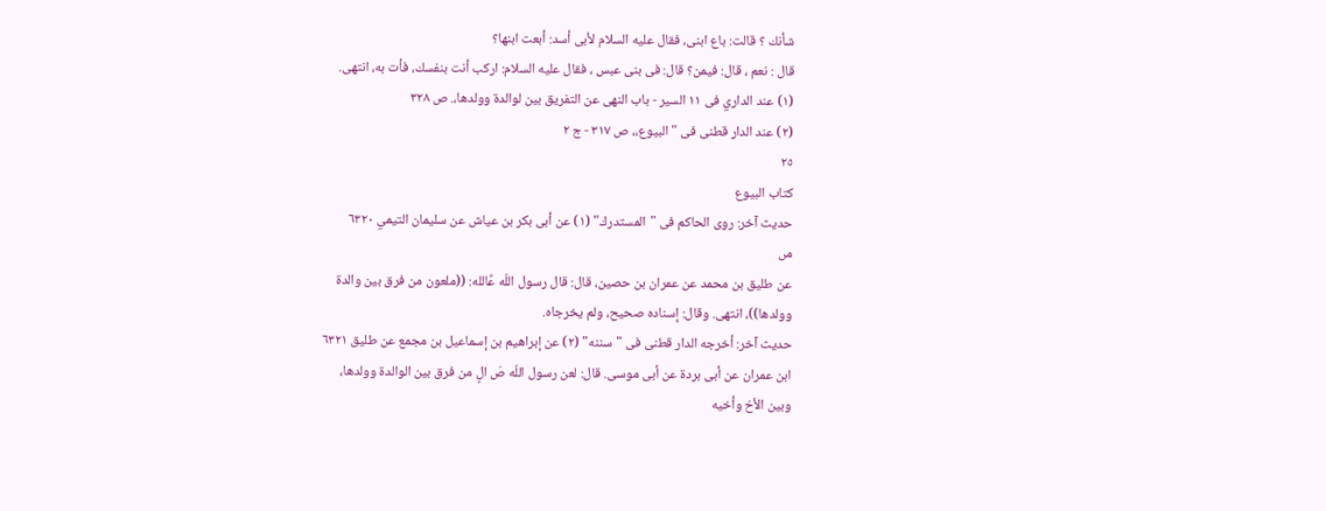شأنك ؟ قالت: باع ابنى، فقال عليه السلام لأبى أسد: أبعت ابنها؟
قال : نعم ، قال: فيمن؟ قال: فى بنى عبس ، فقال عليه السلام: اركب أنت بنفسك، فأت به، انتهى.
(١) عند الداري فى ١١ السير - باب النهى عن التفريق بين لوالدة وولدها،. ص ٣٢٨
(٢) عند الدار قطنى فى " البيوع،، ص ٣١٧ - ج ٢
٢٥
كتاب البيوع
حديث آخر: روى الحاكم فى "المستدرك" (١) عن أبى بكر بن عياش عن سليمان التيمي ٦٣٢٠
مں
عن طليق بن محمد عن عمران بن حصين، قال: قال رسول اللّه عَّالله: ((ملعون من فرق بين والدة
وولدها))، انتهى. وقال: إسناده صحيح، ولم يخرجاه.
حديث آخر: أخرجه الدار قطنى فى "سننه" (٢) عن إبراهيم بن إسماعيل بن مجمع عن طليق ٦٣٢١
ابن عمران عن أبى بردة عن أبى موسى. قال: لعن رسول اللّه صَ الٍ من فرق بين الوالدة وولدها،
وبين الأخ وأخيه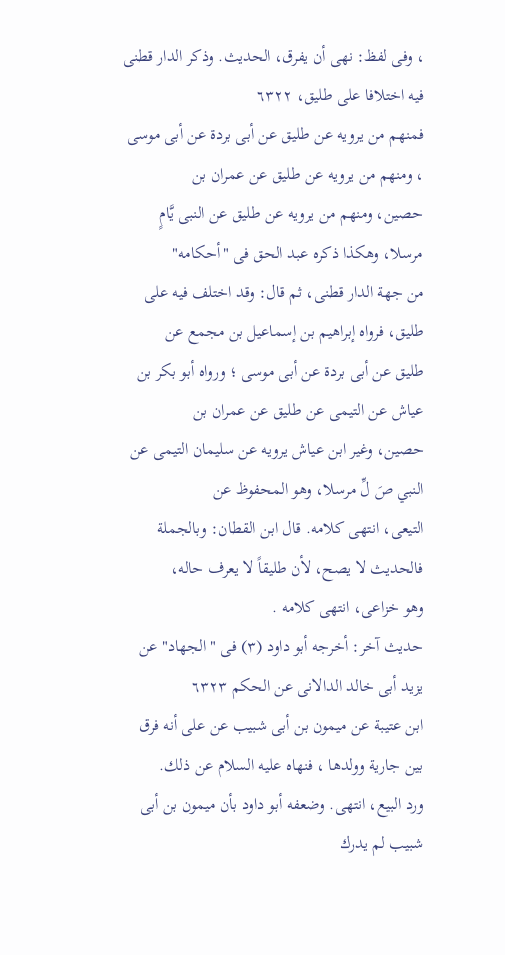، وفى لفظ: نهى أن يفرق، الحديث. وذكر الدار قطنى فيه اختلافا على طليق، ٦٣٢٢
فمنهم من يرويه عن طليق عن أبى بردة عن أبى موسى ، ومنهم من يرويه عن طليق عن عمران بن
حصين، ومنهم من يرويه عن طليق عن النبى يَّامٍ مرسلا، وهكذا ذكره عبد الحق فى "أحكامه"
من جهة الدار قطنى، ثم قال: وقد اختلف فيه على طليق، فرواه إبراهيم بن إسماعيل بن مجمع عن
طليق عن أبى بردة عن أبى موسى ؛ ورواه أبو بكر بن عياش عن التيمى عن طليق عن عمران بن
حصين، وغير ابن عياش يرويه عن سليمان التيمى عن النبي صَ لِّ مرسلا، وهو المحفوظ عن
التيعى، انتهى كلامه. قال ابن القطان: وبالجملة فالحديث لا يصح، لأن طليقاً لا يعرف حاله،
وهو خزاعی، انتهى كلامه .
حديث آخر: أخرجه أبو داود (٣) فى " الجهاد" عن يزيد أبى خالد الدالانى عن الحكم ٦٣٢٣
ابن عتيبة عن ميمون بن أبى شبيب عن على أنه فرق بين جارية وولدها ، فنهاه عليه السلام عن ذلك.
ورد البيع، انتهى. وضعفه أبو داود بأن ميمون بن أبى شبيب لم يدرك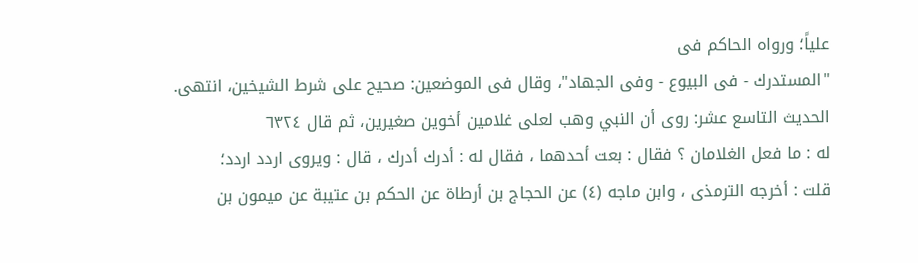علياً؛ ورواه الحاكم فى
"المستدرك - فى البيوع - وفى الجهاد"، وقال فى الموضعين: صحيح على شرط الشيخين، انتهى.
الحديث التاسع عشر: روى أن النبي وهب لعلى غلامين أخوين صغيرين، ثم قال ٦٣٢٤
له : ما فعل الغلامان ؟ فقال : بعت أحدهما ، فقال له : أدرك أدرك ، قال : ويروى اردد اردد؛
قلت : أخرجه الترمذى ، وابن ماجه (٤) عن الحجاج بن أرطاة عن الحكم بن عتيبة عن ميمون بن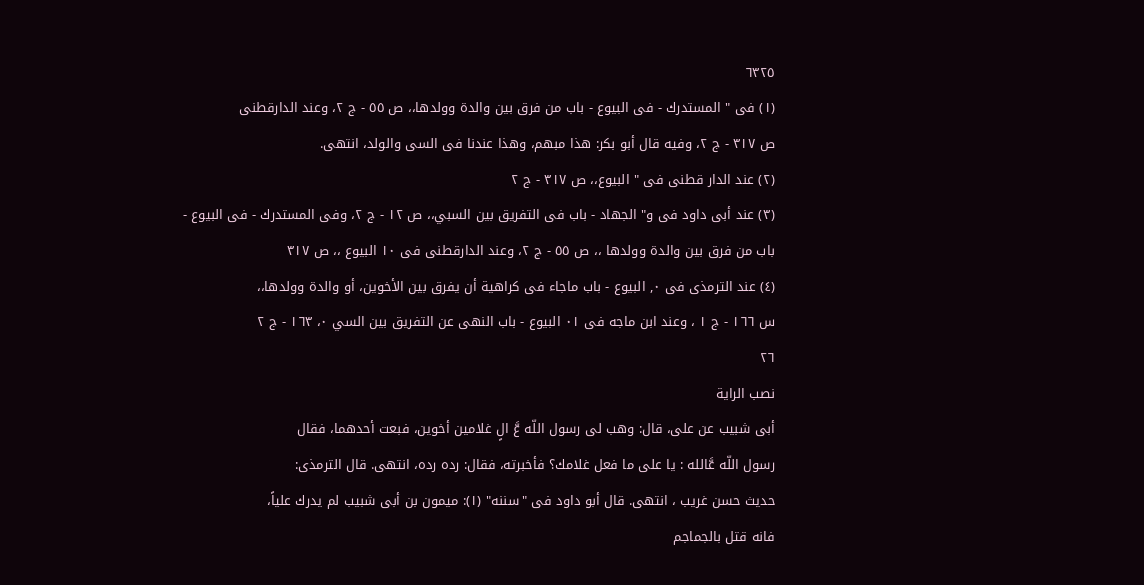٦٣٢٥
(١) فى " المستدرك - فى البيوع - باب من فرق بين والدة وولدها،، ص ٥٥ - ج ٢، وعند الدارقطنى
ص ٣١٧ - ج ٢، وفيه قال أبو بكر: هذا مبهم، وهذا عندنا فى السى والولد، انتهى.
(٢) عند الدار قطنى فى " البيوع،، ص ٣١٧ - ج ٢
(٣) عند أبى داود فى و" الجهاد - باب فى التفريق بين السبي،، ص ١٢ - ج ٢، وفى المستدرك - فى البيوع -
باب من فرق بين والدة وولدها ،، ص ٥٥ - ج ٢، وعند الدارقطنى فى ١٠ البيوع ،، ص ٣١٧
(٤) عند الترمذى فى ٠, البيوع - باب ماجاء فى كراهية أن يفرق بين الأخوين، أو والدة وولدها،،
س ١٦٦ - ج ١ ، وعند ابن ماجه فى ٠١ البيوع - باب النهى عن التفريق بين السي ٠، ١٦٣ - ج ٢
٢٦
نصب الراية
أبى شبيب عن على، قال: وهب لى رسول اللّه عَّ الٍ غلامين أخوين، فبعت أحدهما، فقال
رسول اللّه عَّالله : يا على ما فعل غلامك؟ فأخبرته، فقال: رده رده، انتهى. قال الترمذى:
حديث حسن غريب ، انتهى. قال أبو داود فى "سننه" (١): ميمون بن أبى شبيب لم يدرك علياً،
فانه قتل بالجماجم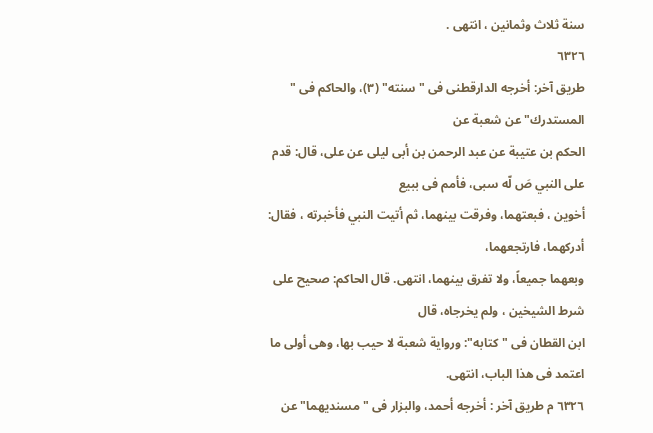سنة ثلاث وثمانين ، انتهى .
٦٣٢٦
طريق آخر: أخرجه الدارقطنى فى "سنته" (٣)، والحاكم فى " المستدرك" عن شعبة عن
الحكم بن عتيبة عن عبد الرحمن بن أبى ليلى عن على، قال: قدم على النبي صَ لّه سبى، فأمم فى ببيع
أخوين ، فبعتهما، وفرقت بينهما، ثم أتيت النبي فأخبرته ، فقال: أدركهما، فارتجعهما،
وبعهما جميعاً، ولا تفرق بينهما، انتهى. قال الحاكم: صحيح على شرط الشيخين ، ولم يخرجاه، قال
ابن القطان فى "كتابه": ورواية شعبة لا حيب بها، وهى أولى ما اعتمد فى هذا الباب، انتهى.
٦٣٢٦ م طريق آخر : أخرجه أحمد، والبزار فى "مسنديهما" عن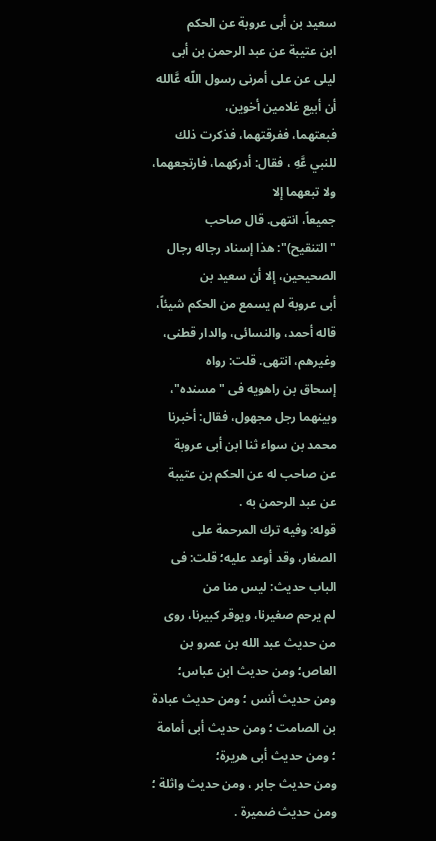سعيد بن أبى عروبة عن الحكم
ابن عتيبة عن عبد الرحمن بن أبى ليلى عن على أمرنى رسول اللّه عَّالله أن أبيع غلامين أخوين،
فبعتهما، ففرقتهما، فذكرت ذلك للنبي عَّهِ ، فقال: أدركهما، فارتجعهما، ولا تبعهما إلا
جميعاً، انتهى. قال صاحب "التنقيح)": هذا إسناد رجاله رجال الصحيحين، إلا أن سعيد بن
أبى عروبة لم يسمع من الحكم شيئاً، قاله أحمد، والنسائى، والدار قطنى، وغيرهم، انتهى. قلت: رواه
إسحاق بن راهويه فى "مسنده"، وبينهما رجل مجهول، فقال: أخبرنا محمد بن سواء ثنا ابن أبى عروبة
عن صاحب له عن الحكم بن عتيبة عن عبد الرحمن به .
قوله: وفيه ترك المرحمة على الصغار، وقد أوعد عليه؛ قلت: فى الباب حديث: ليس منا من
لم يرحم صغيرنا، ويوقر كبيرنا، روى من حديث عبد الله بن عمرو بن العاص؛ ومن حديث ابن عباس؛
ومن حديث أنس ؛ ومن حديث عبادة بن الصامت ؛ ومن حديث أبى أمامة ؛ ومن حديث أبى هريرة؛
ومن حديث جابر ، ومن حديث واثلة ؛ ومن حديث ضميرة .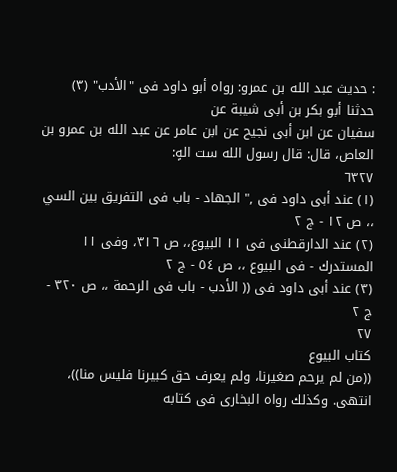: حديث عبد الله بن عمرو: رواه أبو داود فى "الأدب" (٣) حدثنا أبو بكر بن أبى شيبة عن
سفيان عن ابن أبى نجيح عن ابن عامر عن عبد الله بن عمرو بن العاص، قال: قال رسول الله ست الهٍ:
٦٣٢٧
(١) عند أبى داود فى ," الجهاد - باب فى التفريق بين السي ،، ص ١٢ - ج ٢
(٢) عند الدارقطنى فى ١١ البيوع،، ص ٣١٦، وفى ١١ المستدرك - فى البيوع ،، ص ٥٤ - ج ٢
(٣) عند أبى داود فى (( الأدب - باب فى الرحمة ،، ص ٣٢٠ - ج ٢
٢٧
كتاب البيوع
((من لم يرحم صغيرنا، ولم يعرف حق كبيرنا فليس منا))، انتهى. وكذلك رواه البخارى فى كتابه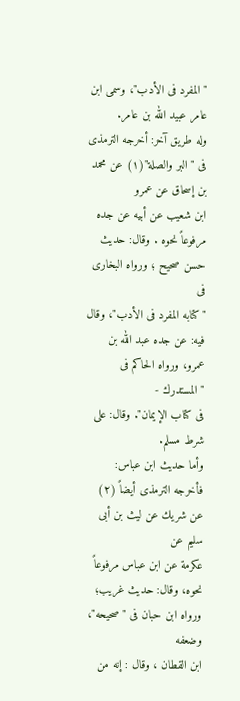"المفرد فى الأدب"، وسمى ابن عامر عبيد الله بن عامر.
وله طريق آخر: أخرجه الترمذى فى "البر والصلة"(١) عن محمد بن إسحاق عن عمرو
ابن شعيب عن أبيه عن جده مرفوعاً نحوه . وقال: حديث حسن صحيح ؛ ورواه البخارى فى
"كتابه المفرد فى الأدب"، وقال فيه: عن جده عبد الله بن عمرو، ورواه الحاكم فى "المستدرك -
فى كتاب الإيمان". وقال: على شرط مسلم.
وأما حديث ابن عباس: فأخرجه الترمذى أيضاً (٢) عن شريك عن ليث بن أبى سليم عن
عكرمة عن ابن عباس مرفوعاً نحوه، وقال: حديث غريب؛ ورواه ابن حبان فى "صحيحه"، وضعفه
ابن القطان ، وقال : إنه من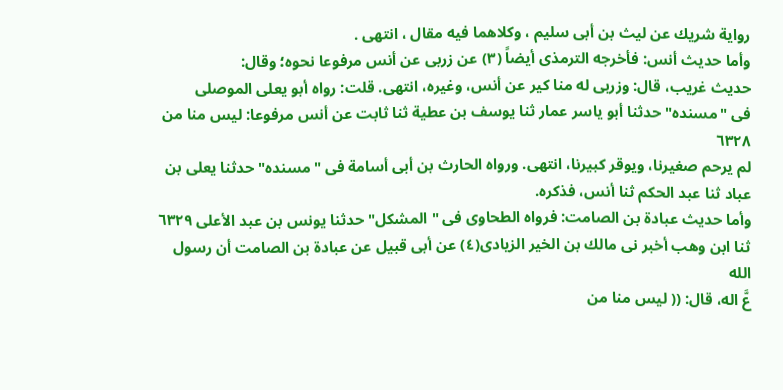رواية شريك عن ليث بن أبى سليم ، وكلاهما فيه مقال ، انتهى .
وأما حديث أنس: فأخرجه الترمذى أيضاً (٣) عن زربى عن أنس مرفوعا نحوه؛ وقال:
حديث غريب، قال: وزربى له منا كير عن أنس، وغيره، انتهى. قلت: رواه أبو يعلى الموصلى
فى "مسنده" حدثنا أبو ياسر عمار ثنا يوسف بن عطية ثنا ثابت عن أنس مرفوعا: ليس منا من ٦٣٢٨
لم يرحم صغيرنا، ويوقر كبيرنا، انتهى. ورواه الحارث بن أبى أسامة فى "مسنده" حدثنا يعلى بن
عباد ثنا عبد الحكم ثنا أنس، فذكره.
وأما حديث عبادة بن الصامت: فرواه الطحاوى فى "المشكل" حدثنا يونس بن عبد الأعلى ٦٣٢٩
ثنا ابن وهب أخبر نى مالك بن الخير الزيادى(٤) عن أبى قبيل عن عبادة بن الصامت أن رسول الله
عَّ اله، قال: (( ليس منا من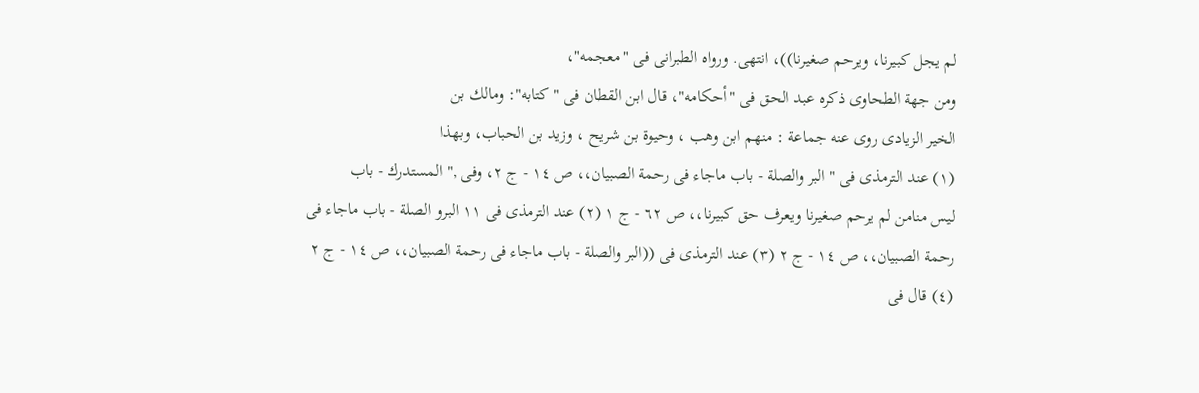لم يجل كبيرنا، ويرحم صغيرنا))، انتهى. ورواه الطبرانى فى "معجمه"،
ومن جهة الطحاوى ذكره عبد الحق فى "أحكامه"، قال ابن القطان فى " كتابه": ومالك بن
الخير الزيادى روى عنه جماعة : منهم ابن وهب ، وحيوة بن شريح ، وزيد بن الحباب، وبهذا
(١) عند الترمذى فى " البر والصلة - باب ماجاء فى رحمة الصبيان،، ص ١٤ - ج ٢، وفى ," المستدرك - باب
ليس منامن لم يرحم صغيرنا ويعرف حق كبيرنا،، ص ٦٢ - ج ١ (٢) عند الترمذى فى ١١ البرو الصلة - باب ماجاء فى
رحمة الصبيان،، ص ١٤ - ج ٢ (٣) عند الترمذى فى ((البر والصلة - باب ماجاء فى رحمة الصبيان،، ص ١٤ - ج ٢
(٤) قال فى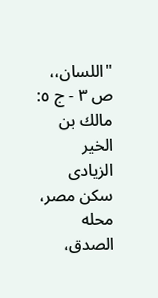"اللسان،، ص ٣ - ج ٥: مالك بن الخير الزيادى سكن مصر، محله الصدق،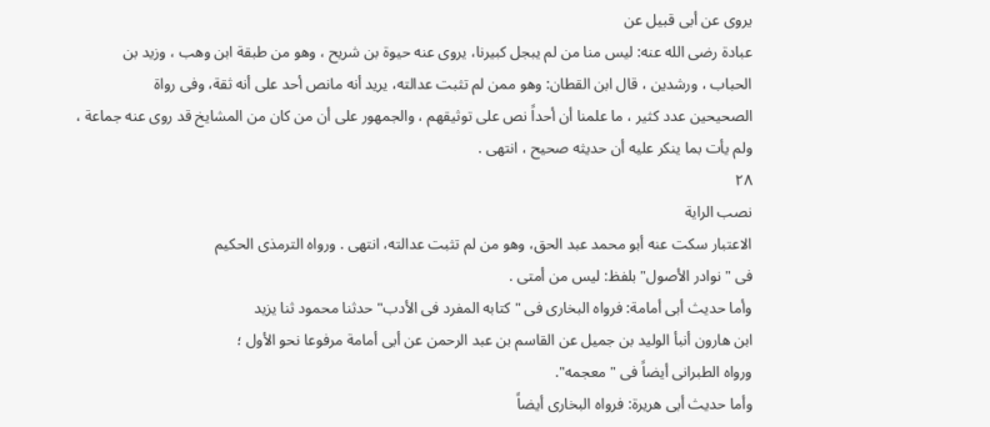يروى عن أبى قبيل عن
عبادة رضى الله عنه: ليس منا من لم يبجل كبيرنا، يروى عنه حيوة بن شريح ، وهو من طبقة ابن وهب ، وزيد بن
الحباب ، ورشدين ، قال ابن القطان: وهو ممن لم تثبت عدالته، يريد أنه مانص أحد على أنه ثقة، وفى رواة
الصحيحين عدد كثير ، ما علمنا أن أحداً نص على توثيقهم ، والجمهور على أن من كان من المشايخ قد روى عنه جماعة ،
ولم يأت بما ينكر عليه أن حديثه صحيح ، انتهى .
٢٨
نصب الراية
الاعتبار سكت عنه أبو محمد عبد الحق، وهو من لم تثبت عدالته، انتهى . ورواه الترمذى الحكيم
فى " نوادر الأصول" بلفظ: ليس من أمتى .
وأما حديث أبى أمامة: فرواه البخارى فى " كتابه المفرد فى الأدب" حدثنا محمود ثنا يزيد
ابن هارون أنبأ الوليد بن جميل عن القاسم بن عبد الرحمن عن أبى أمامة مرفوعا نحو الأول ؛
ورواه الطبرانى أيضاً فى " معجمه".
وأما حديث أبى هريرة: فرواه البخارى أيضاً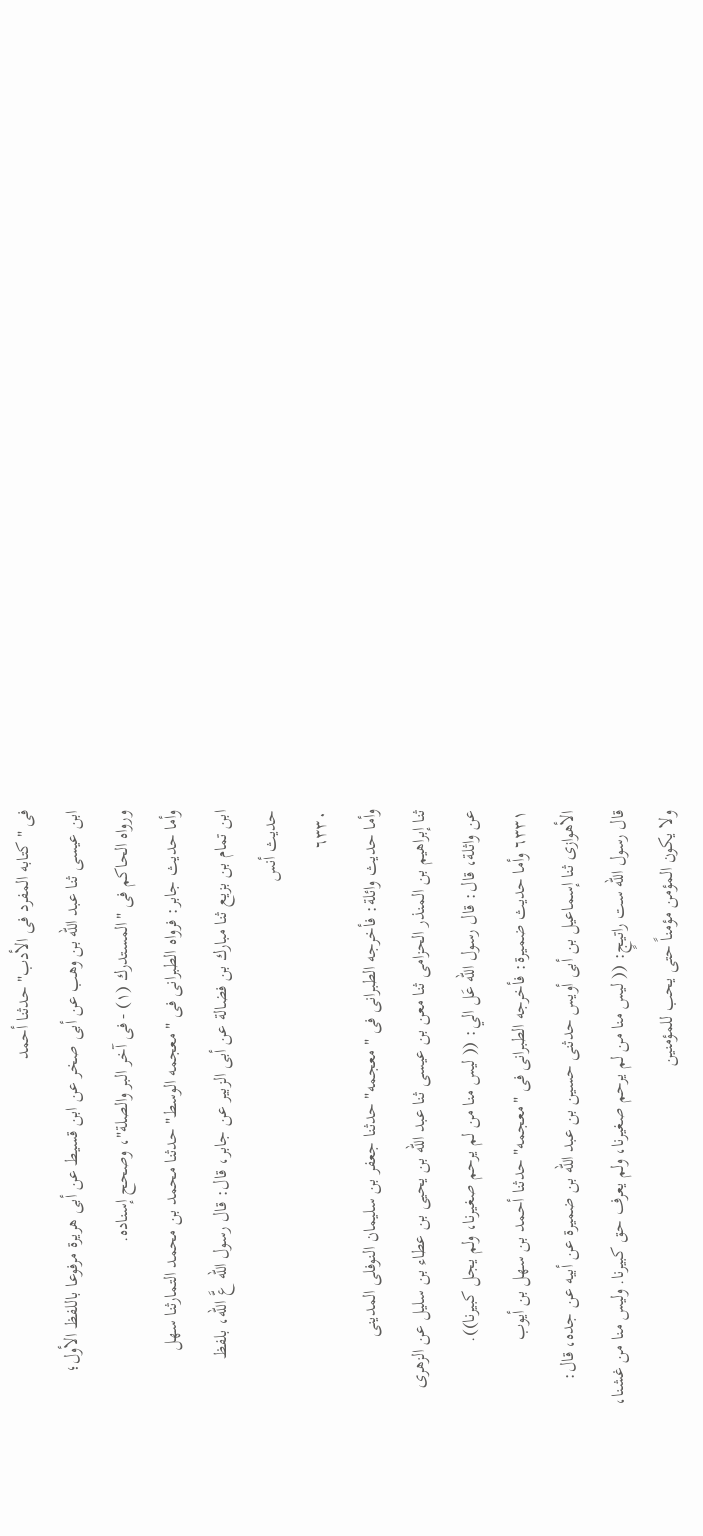فى " كتابه المفرد فى الأدب" حدثنا أحمد
ابن عيسى ثنا عبد الله بن وهب عن أبى صخر عن ابن قسيط عن أبى هريرة مرفوعا باللفظ الأول؛
ورواه الحاكم فى "المستدرك (١) - فى آخر البر والصلة"، وصحح إسناده.
وأما حديث جابر: فرواه الطبرانى فى " معجمه الوسط" حدثنا محمد بن محمد التمارثنا سهل
ابن تمام بن بزيع ثنا مبارك بن فضالة عن أبى الزبير عن جابر، قال: قال رسول اللّه عَّ الله، بلفظ
حديث أنس
٦٣٣٠
وأما حديث وائلة: فأخرجه الطبرانى فى " معجمه" حدثنا جعفر بن سليمان النوفلى المدينى
ثنا إبراهيم بن المنذر الحزامى ثنا معن بن عيسى ثنا عبد الله بن يحيى بن عطاء بن سليل عن الزهرى
عن واثلة، قال: قال رسول اللّه عَل الي: (( ليس منا من لم يرحم صغيرنا، ولم يجل كبيرنا)).
٦٣٣١ وأما حديث ضميرة: فأخرجه الطبرانى فى "معجمه" حدثنا أحمد بن سهل بن أيوب
الأهوازى ثنا إسماعيل بن أبى أويس حدثنى حسين بن عبد الله بن ضميرة عن أبيه عن جده، قال:
قال رسول الله ست راتيجٍ: (( ليس منا من لم يرحم صغيرنا، ولم يعرف حق كبيرنا. وليس منا من غشنا،
ولا يكون المؤمن مؤمناً حتى يحب للمؤمنين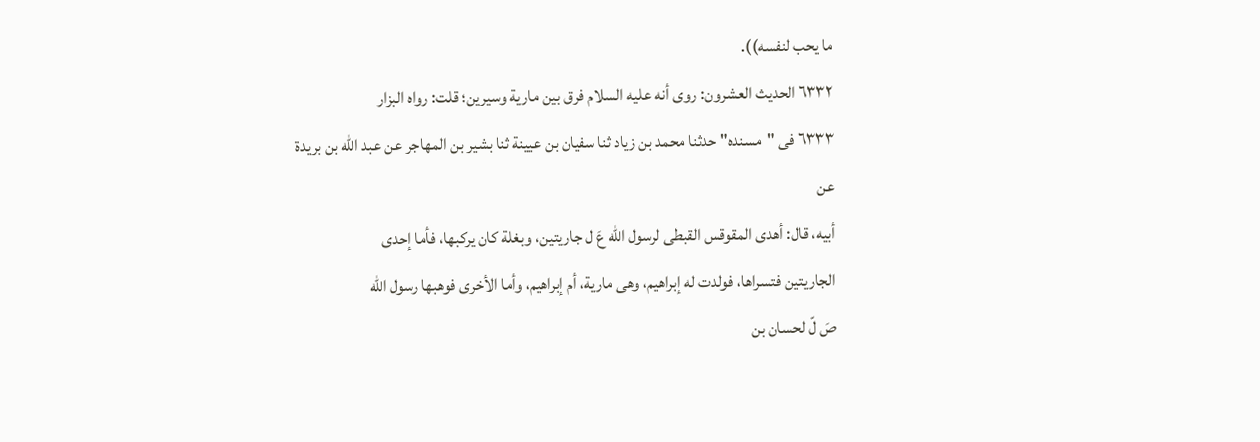ما يحب لنفسه)).
٦٣٣٢ الحديث العشرون: روى أنه عليه السلام فرق بين مارية وسيرين؛ قلت: رواه البزار
٦٣٣٣ فى "مسنده" حدثنا محمد بن زياد ثنا سفيان بن عيينة ثنا بشير بن المهاجر عن عبد الله بن بريدة عن
أبيه، قال: أهدى المقوقس القبطى لرسول اللّه عَ ل جاريتين، وبغلة كان يركبها، فأما إحدى
الجاريتين فتسراها، فولدت له إبراهيم، وهى مارية، أم إبراهيم، وأما الأخرى فوهبها رسول الله
صَ لّ لحسان بن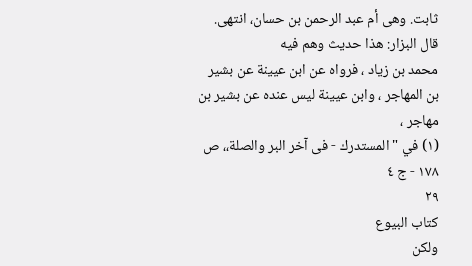ثابت. وهى أم عبد الرحمن بن حسان، انتهى. قال البزار: هذا حديث وهم فيه
محمد بن زياد ، فرواه عن ابن عيينة عن بشير بن المهاجر ، وابن عيينة ليس عنده عن بشير بن مهاجر ،
(١) في " المستدرك - فى آخر البر والصلة،، ص ١٧٨ - ج ٤
٢٩
كتاب البيوع
ولكن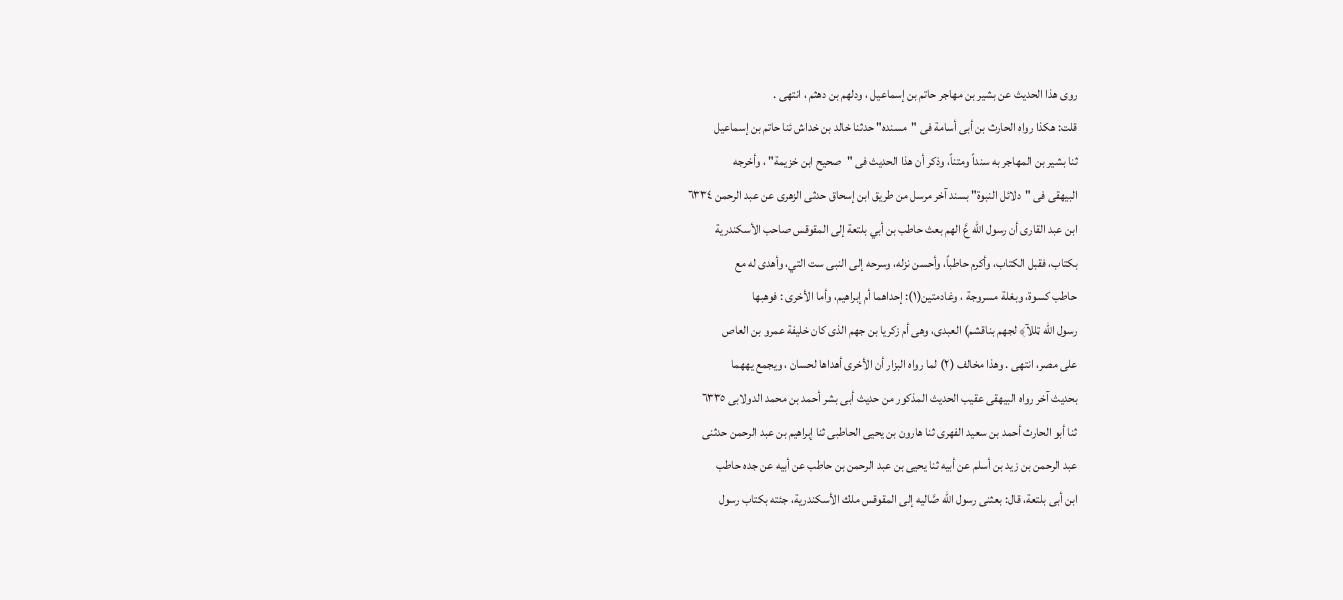روى هذا الحديث عن بشير بن مهاجر حاتم بن إسماعيل ، ودلهم بن دهثم ، انتهى .
قلت: هكذا رواه الحارث بن أبى أسامة فى "مسنده" حدثنا خالد بن خداش ئنا حاتم بن إسماعيل
ثنا بشير بن المهاجر به سنداً ومتناً، وذكر أن هذا الحديث فى "صحيح ابن خزيمة" ، وأخرجه
البيهقى فى "دلائل النبوة" بسند آخر مرسل من طريق ابن إسحاق حدثى الزهرى عن عبد الرحمن ٦٣٣٤
ابن عبد القارى أن رسول اللّه عَّ الهم بعث حاطب بن أبي بلتعة إلى المقوقس صاحب الأسكندرية
بكتاب، فقبل الكتاب، وأكرم حاطباً، وأحسن نزله، وسرحه إلى النبى ست التي، وأهدى له مع
حاطب كسوة، وبغلة مسروجة ، وغادمتين(١): إحداهما أم إبراهيم، وأما الأخرى : فوهبها
رسول الله ټللآ﴾ لجهم بناقشم) العبدی، وهی أم زكريا بن جهم الذى كان خليفة عمرو بن العاص
على مصر، انتهى . وهذا مخالف (٢) لما رواه البزار أن الأخرى أهداها لحسان ، ويجمع يههما
بحديث آخر رواه البيهقى عقيب الحديث المذكور من حديث أبى بشر أحمد بن محمد الدولابى ٦٣٣٥
ثنا أبو الحارث أحمد بن سعيد الفهرى ثنا هارون بن يحيى الحاطبى ثنا إبراهيم بن عبد الرحمن حدثنى
عبد الرحمن بن زيد بن أسلم عن أبيه ثنا يحيى بن عبد الرحمن بن حاطب عن أبيه عن جده حاطب
ابن أبى بلتعة، قال: بعثنى رسول اللّه صَّاليه إلى المقوقس ملك الأسكندرية، جئته بكتاب رسول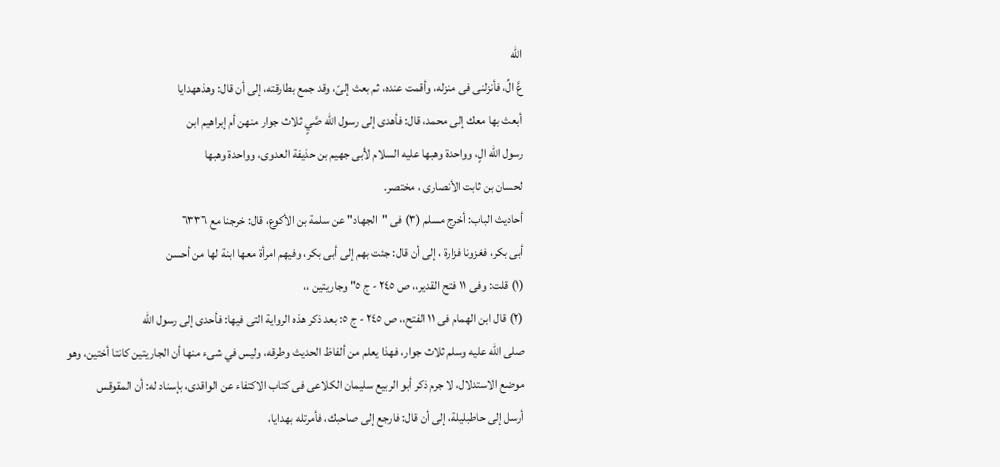الله
عَّ الِّ، فأنزلنى فى منزله، وأقمت عنده، ثم بعث إلىّ، وقد جمع بطارقته، إلى أن قال: وهذههدايا
أبعث بها معك إلى محمد، قال: فأهدى إلى رسول اللّه صَّيٍ ثلاث جوار منهن أم إبراهيم ابن
رسول اللّه الٍ، وواحدة وهبها عليه السلام لأبى جهيم بن حذيفة العدوى، وواحدة وهبها
لحسان بن ثابت الأنصارى ، مختصر.
أحاديث الباب: أخرج مسلم (٣) فى "الجهاد" عن سلمة بن الأكوع، قال: خرجنا مع ٦٣٣٦
أبى بكر، فغزونا فزارة ، إلى أن قال: جئت بهم إلى أبى بكر، وفيهم امرأة معها ابنة لها من أحسن
(١) قلت: وفى ١١ فتح القدير،، ص ٢٤٥ - ج ٥" وجاريتين ،،
(٢) قال ابن الهمام فى ١١ الفتح،، ص ٢٤٥ - ج ٥: بعد ذكر هذه الرواية التى فيها: فأحدى إلى رسول الله
صلى الله عليه وسلم ثلاث جوار، فهذا يعلم من ألفاظ الحديث وطرقه، وليس في شىء منها أن الجاريتين كانتا أختين، وهو
موضع الاستدلال، لا جرم ذكر أبو الربيع سليمان الكلاعى فى كتاب الاكتفاء عن الواقدى، بإسناد له: أن المقوقس
أرسل إلى حاطبلیلة، إلى أن قال: فارجع إلى صاحبك، فأمرتله بهدايا،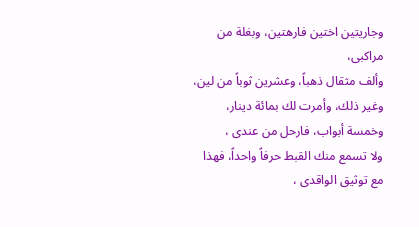وجاریتین اختین فارهتين، وبغلة من مراکبی،
وألف مثقال ذهباً، وعشرين ثوباً من لين، وغير ذلك، وأمرت لك بمائة دينار، وخمسة أبواب، فارحل من عندى ،
ولا تسمع منك القبط حرفاً واحداً، فهذا مع توثيق الواقدى ،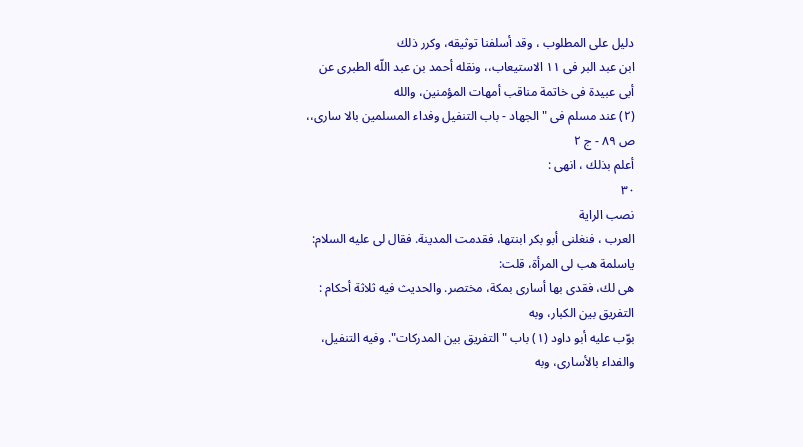دليل على المطلوب ، وقد أسلفنا توثيقه، وكرر ذلك
ابن عبد البر فى ١١ الاستيعاب،، ونقله أحمد بن عبد اللّه الطبرى عن أبى عبيدة فى خاتمة مناقب أمهات المؤمنين، والله
(٢) عند مسلم فى " الجهاد - باب التنفيل وفداء المسلمين بالا سارى،، ص ٨٩ - ج ٢
أعلم بذلك ، انهی :
٣٠
نصب الراية
العرب ، فنغلنى أبو بكر ابنتها، فقدمت المدينة. فقال لى عليه السلام: ياسلمة هب لى المرأة، قلت:
هى لك، فقدى بها أسارى بمكة، مختصر. والحديث فيه ثلاثة أحكام : التفريق بين الكبار، وبه
بوّب عليه أبو داود (١) باب " التفريق بين المدركات". وفيه التنفيل، والفداء بالأسارى، وبه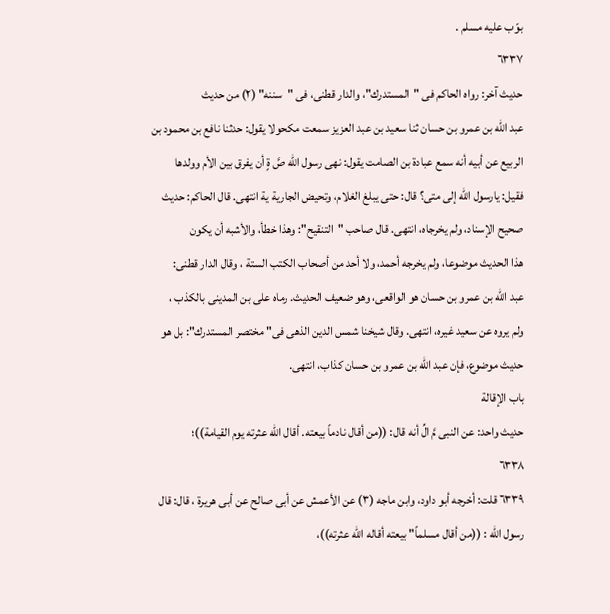بوّب عليه مسلم .
٦٣٣٧
حديث آخر: رواه الحاكم فى "المستدرك"، والدار قطنى، فى "سننه" (٢) من حديث
عبد الله بن عمرو بن حسان ثنا سعيد بن عبد العزيز سمعت مكحولا يقول: حدثنا نافع بن محمود بن
الربيع عن أبيه أنه سمع عبادة بن الصامت يقول: نهى رسول اللّه صَّ ةٍ أن يفرق بين الأم وولدها
فقيل: يارسول اللّه إلى متى؟ قال: حتى يبلغ الغلام، وتحيض الجارية ية انتهى. قال الحاكم: حديث
صحيح الإسناد، ولم يخرجاه، انتهى. قال صاحب "التنقيح": وهذا خطأ، والأشبه أن يكون
هذا الحديث موضوعا، ولم يخرجه أحمد، ولا أحد من أصحاب الكتب الستة ، وقال الدار قطنى:
عبد الله بن عمرو بن حسان هو الواقعى، وهو ضعيف الحديث. رماه على بن المدينى بالكذب ،
ولم يروه عن سعيد غيره، انتهى. وقال شيخنا شمس الدين الذهى فى" مختصر المستدرك": بل هو
حديث موضوع، فإن عبد الله بن عمرو بن حسان كذاب، انتهى.
باب الإقالة
حديث واحد: عن النبى مَّ الِّ أنه قال: ((من أقال نادماً بيعته. أقال اللّه عثرته يوم القيامة))؛
٦٣٣٨
٦٣٣٩ قلت: أخرجه أبو داود، وابن ماجه (٣) عن الأعمش عن أبى صالح عن أبى هريرة ، قال: قال
رسول الله : ((من أقال مسلماً" بيعته أقاله الله عثرته))،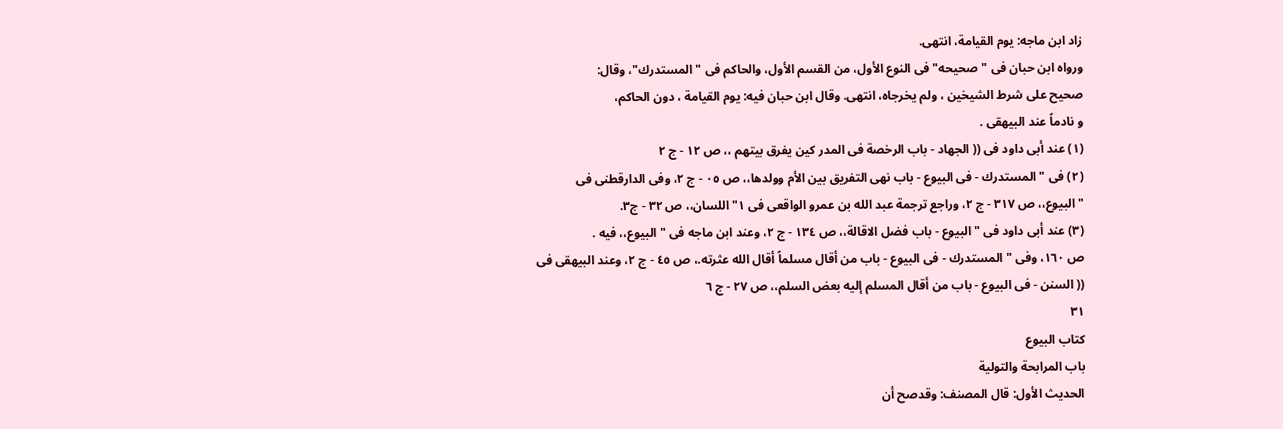زاد ابن ماجه: يوم القيامة، انتهى.
ورواه ابن حبان فى "صحيحه" فى النوع الأول، من القسم الأول، والحاكم فى " المستدرك"، وقال:
صحيح على شرط الشيخين ، ولم يخرجاه، انتهى. وقال ابن حبان فيه: يوم القيامة ، دون الحاكم،
و نادماً عند البيهقى .
(١) عند أبى داود فى (( الجهاد - باب الرخصة فی المدر کین یفرق بيتهم ،، ص ١٢ - ج ٢
(٢) فى " المستدرك - فى البيوع - باب نهى التفريق بين الأم وولدها،، ص ٠٥ - ج ٢، وفى الدارقطنى فى
" البيوع،، ص ٣١٧ - ج ٢، وراجع ترجمة عبد الله بن عمرو الواقعى فى ١" اللسان،، ص ٣٢ - ج٣.
(٣) عند أبى داود فى " البيوع - باب فضل الاقالة،، ص ١٣٤ - ج ٢، وعند ابن ماجه فى " البيوع،، فيه .
ص ١٦٠، وفى " المستدرك - فى البيوع - باب من أقال مسلماً أقال الله عثرته.، ص ٤٥ - ج ٢، وعند البيهقى فى
(( السنن - فى البيوع - باب من أقال المسلم إليه بعض السلم،، ص ٢٧ - ج ٦
٣١
كتاب البيوع
باب المرابحة والتولية
الحديث الأول: قال المصنف: وقدصح أن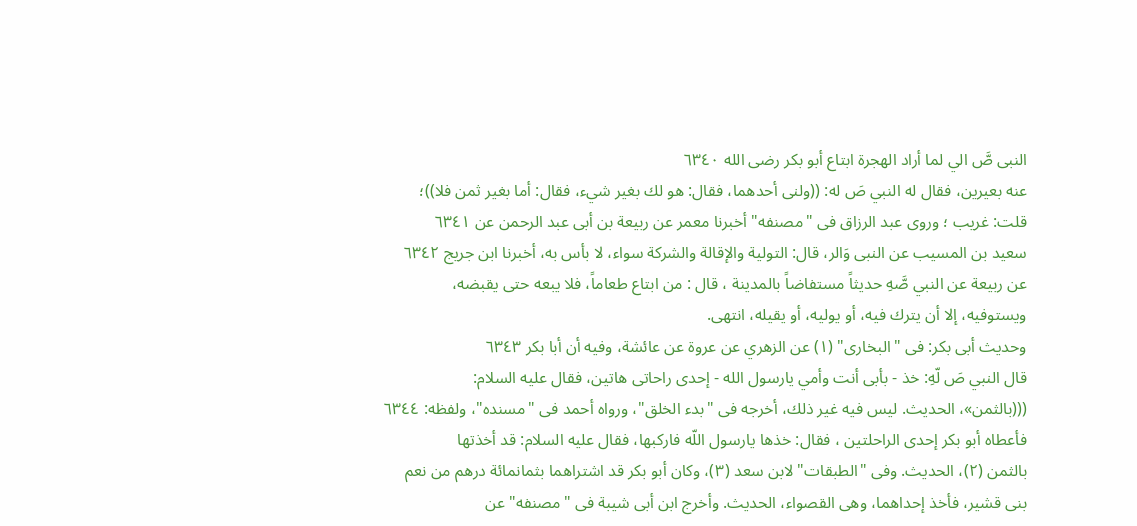النبى صَّ الي لما أراد الهجرة ابتاع أبو بكر رضى الله ٦٣٤٠
عنه بعيرين، فقال له النبي صَ له: ((ولنى أحدهما، فقال: هو لك بغير شيء، فقال: أما بغير ثمن فلا))؛
قلت: غريب ؛ وروى عبد الرزاق فى "مصنفه" أخبرنا معمر عن ربيعة بن أبى عبد الرحمن عن ٦٣٤١
سعيد بن المسيب عن النبى وَالر، قال: التولية والإقالة والشركة سواء، لا بأس به، أخبرنا ابن جريج ٦٣٤٢
عن ربيعة عن النبي صَّهِ حديثاً مستفاضاً بالمدينة ، قال : من ابتاع طعاماً، فلا يبعه حتى يقبضه،
ويستوفيه، إلا أن يترك فيه، أو يوليه، أو يقيله، انتهى.
وحديث أبى بكر: فى "البخارى" (١) عن الزهري عن عروة عن عائشة، وفيه أن أبا بكر ٦٣٤٣
قال النبي صَ لّهِ: خذ - بأبى أنت وأمي يارسول الله - إحدى راحاتى هاتين، فقال عليه السلام:
(((بالثمن»، الحديث. ليس فيه غير ذلك، أخرجه فى "بدء الخلق"، ورواه أحمد فى "مسنده"، ولفظه: ٦٣٤٤
فأعطاه أبو بكر إحدى الراحلتين ، فقال: خذها يارسول اللّه فاركبها، فقال عليه السلام: قد أخذتها
بالثمن (٢)، الحديث. وفى "الطبقات" لابن سعد (٣)، وكان أبو بكر قد اشتراهما بثمانمائة درهم من نعم
بنى قشير، فأخذ إحداهما، وهى القصواء، الحديث. وأخرج ابن أبى شيبة فى "مصنفه" عن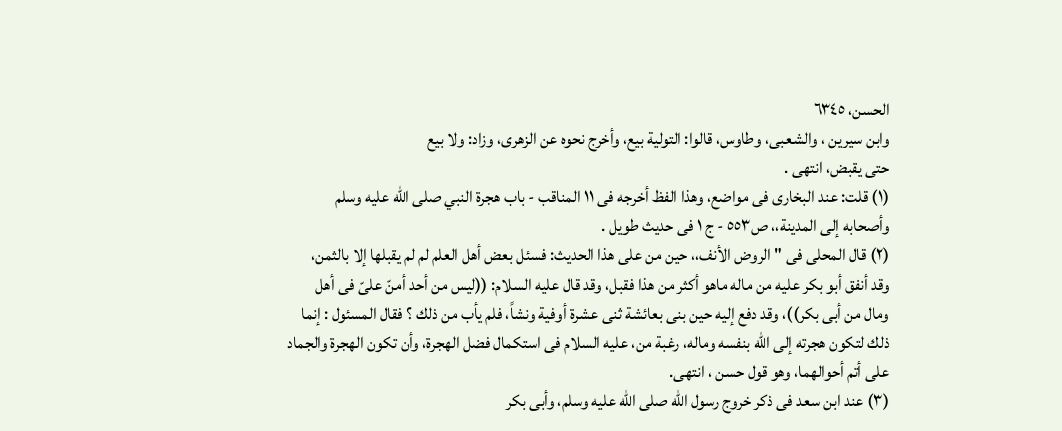الحسن، ٦٣٤٥
وابن سيرين ، والشعبى، وطاوس، قالوا: التولية بيع، وأخرج نحوه عن الزهرى، وزاد: ولا بيع
حتى يقبض، انتهى .
(١) قلت: عند البخارى فى مواضع، وهذا الفظ أخرجه فى ١١ المناقب - باب هجرة النبي صلى الله عليه وسلم
وأصحابه إلى المدينة،، ص٥٥٣ - ج ١ فى حديث طويل .
(٢) قال المحلى فى " الروض الأنف،، حين من على هذا الحديث: فسئل بعض أهل العلم لم لم يقبلها إلا بالثمن،
وقد أنفق أبو بكر عليه من ماله ماهو أكثر من هذا فقبل، وقد قال عليه السلام: ((ليس من أحد أمنّ علىّ فى أهل
ومال من أبى بكر))، وقد دفع إليه حين بنى بعائشة ثنى عشرة أوفية ونشاً، فلم يأب من ذلك ؟ فقال المسئول : إنما
ذلك لتكون هجرته إلى الله بنفسه وماله، رغبة من، عليه السلام فى استكمال فضل الهجرة، وأن تكون الهجرة والجماد
على أتم أحوالهما، وهو قول حسن ، انتهى.
(٣) عند ابن سعد فى ذكر خروج رسول الله صلى الله عليه وسلم، وأبى بكر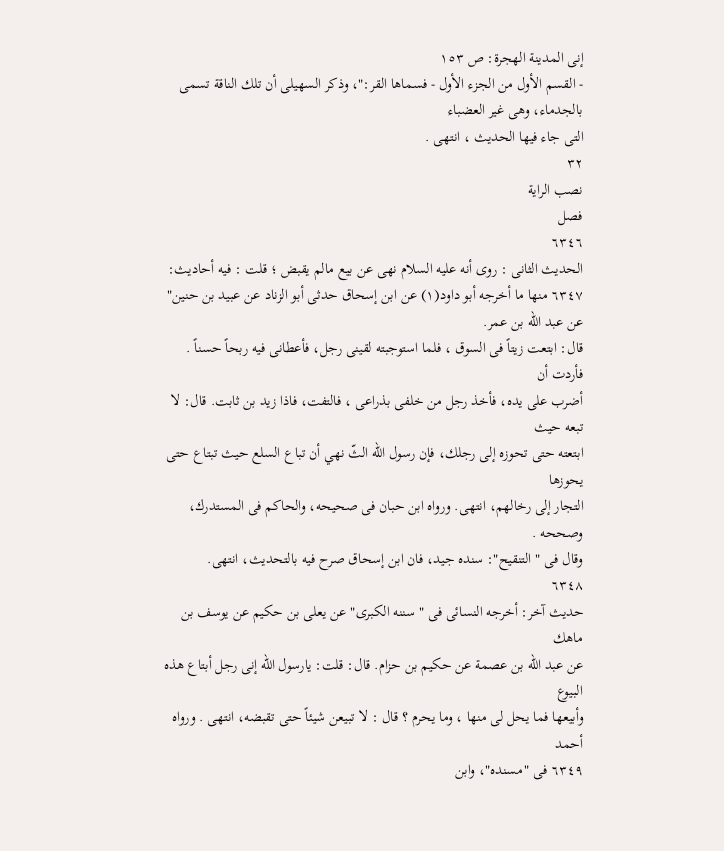إنى المدينة الهجرة: ص ١٥٣
- القسم الأول من الجزء الأول - فسماها القر:"، وذكر السهيلى أن تلك الناقة تسمى بالجدماء، وهى غير العضباء
التى جاء فيها الحديث ، انتهى .
٣٢
نصب الراية
فصل
٦٣٤٦
الحديث الثانى : روى أنه عليه السلام نهى عن بيع مالم يقبض ؛ قلت : فيه أحاديث:
٦٣٤٧ منها ما أخرجه أبو داود(١) عن ابن إسحاق حدثى أبو الزناد عن عبيد بن حنين" عن عبد الله بن عمر.
قال: ابتعت زيتاً فى السوق ، فلما استوجبته لقينى رجل، فأعطانى فيه ربحاً حسناً . فأردت أن
أضرب على يده، فأخذ رجل من خلفى بذراعى ، فالتفت، فاذا زيد بن ثابت. قال: لا تبعه حيث
ابتعته حتى تحوزه إلى رجلك، فإن رسول اللّه الثّ نهي أن تباع السلع حيث تبتاع حتى يحوزها
التجار إلى رخالهم، انتهى. ورواه ابن حبان فى صحيحه، والحاكم فى المستدرك، وصححه .
وقال فى " التنقيح": سنده جید، فان ابن إسحاق صرح فيه بالتحديث، انتهى.
٦٣٤٨
حديث آخر: أخرجه النسائى فى " سننه الكبرى" عن يعلى بن حكيم عن يوسف بن ماهك
عن عبد الله بن عصمة عن حكيم بن حزام. قال: قلت: يارسول الله إنى رجل أبتاع هذه البيوع
وأبيعها فما يحل لى منها ، وما يحرم ؟ قال : لا تبيعن شيئاً حتى تقبضه، انتهى . ورواه أحمد
٦٣٤٩ فى "مسنده"، وابن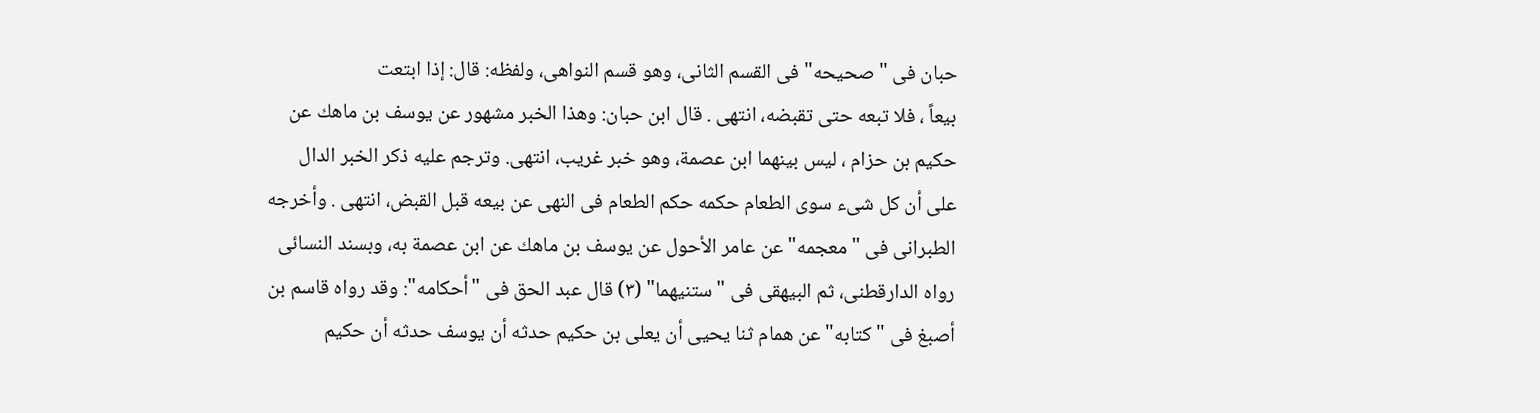حبان فى " صحيحه" فى القسم الثانى، وهو قسم النواهى، ولفظه: قال: إذا ابتعت
بيعاً ، فلا تبعه حتى تقبضه، انتهى . قال ابن حبان: وهذا الخبر مشهور عن يوسف بن ماهك عن
حكيم بن حزام ، ليس بينهما ابن عصمة، وهو خبر غريب، انتهى. وترجم عليه ذكر الخبر الدال
على أن كل شىء سوى الطعام حكمه حكم الطعام فى النهى عن بيعه قبل القبض، انتهى . وأخرجه
الطبرانى فى "معجمه" عن عامر الأحول عن يوسف بن ماهك عن ابن عصمة به، وبسند النسائى
رواه الدارقطنى، ثم البيهقى فى "ستنيهما" (٣) قال عبد الحق فى "أحكامه": وقد رواه قاسم بن
أصبغ فى " كتابه" عن همام ثنا يحيى أن يعلى بن حكيم حدثه أن يوسف حدثه أن حكيم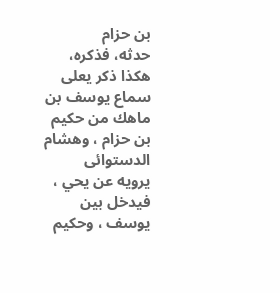بن حزام
حدثه، فذكره، هكذا ذكر يعلى سماع يوسف بن ماهك من حكيم بن حزام ، وهشام الدستوائى
يرويه عن يحي ، فيدخل بين يوسف ، وحكيم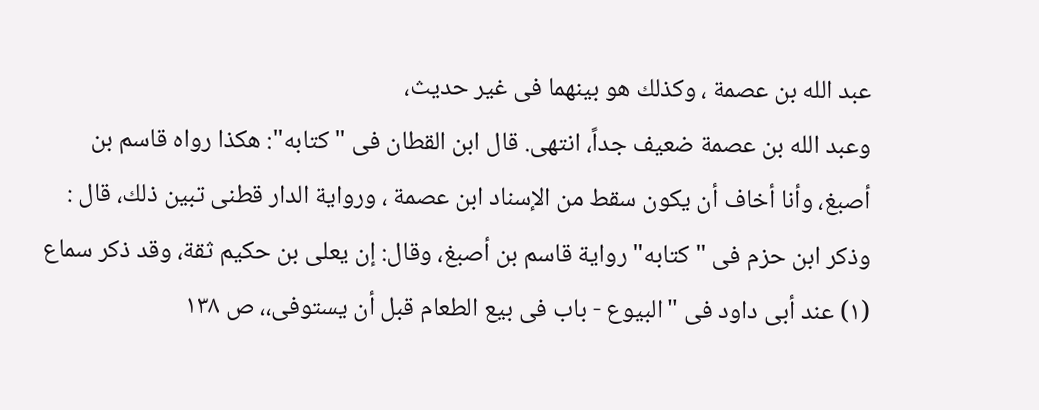عبد الله بن عصمة ، وكذلك هو بينهما فى غير حديث،
وعبد الله بن عصمة ضعيف جداً، انتهى. قال ابن القطان فى " كتابه": هكذا رواه قاسم بن
أصبغ، وأنا أخاف أن يكون سقط من الإسناد ابن عصمة ، ورواية الدار قطنى تبين ذلك، قال :
وذكر ابن حزم فى " كتابه" رواية قاسم بن أصبغ، وقال: إن يعلى بن حكيم ثقة، وقد ذكر سماع
(١) عند أبى داود فى "البيوع - باب فى بيع الطعام قبل أن يستوفى،، ص ١٣٨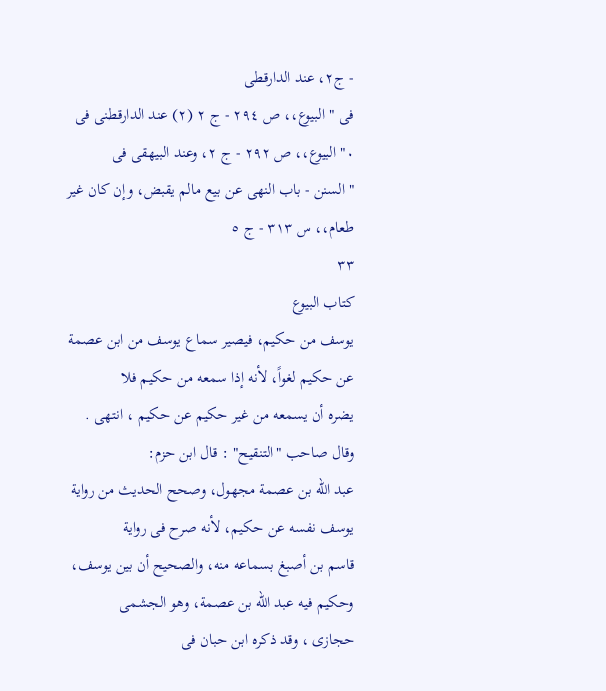- ج٢، عند الدارقطى
فى " البيوع،، ص ٢٩٤ - ج ٢ (٢) عند الدارقطنى فى ٠" البيوع،، ص ٢٩٢ - ج ٢، وعند البيهقى فى
" السنن - باب النهى عن بيع مالم يقبض، وإن كان غير طعام،، س ٣١٣ - ج ٥
٣٣
كتاب البيوع
يوسف من حكيم، فيصير سماع يوسف من ابن عصمة عن حكيم لغواً، لأنه إذا سمعه من حكيم فلا
يضره أن يسمعه من غير حكيم عن حكيم ، انتهى . وقال صاحب "التنقيح" : قال ابن حزم:
عبد الله بن عصمة مجهول، وصحح الحديث من رواية يوسف نفسه عن حكيم، لأنه صرح فى رواية
قاسم بن أصبغ بسماعه منه، والصحيح أن بين يوسف، وحكيم فيه عبد الله بن عصمة، وهو الجشمى
حجازى ، وقد ذكره ابن حبان فى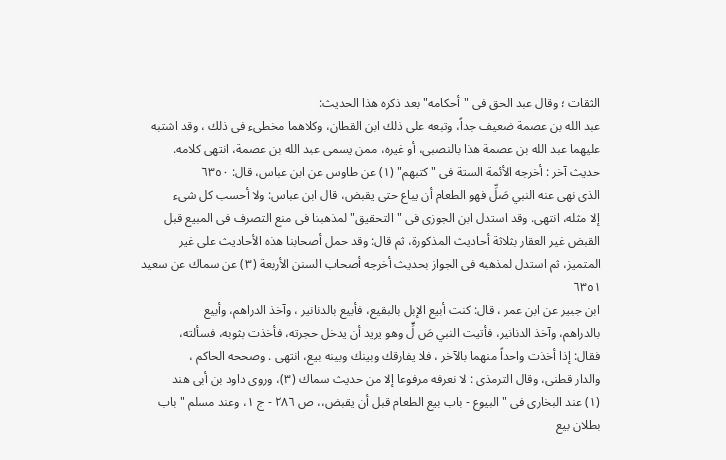الثقات ؛ وقال عبد الحق فى "أحكامه" بعد ذكره هذا الحديث:
عبد الله بن عصمة ضعيف جداً، وتبعه على ذلك ابن القطان، وكلاهما مخطىء فى ذلك ، وقد اشتبه
عليهما عبد الله بن عصمة هذا بالنصبى، أو غيره، ممن يسمى عبد الله بن عصمة، انتهى كلامه.
حديث آخر : أخرجه الأئمة الستة فى "كتبهم" (١) عن طاوس عن ابن عباس، قال: ٦٣٥٠
الذى نهى عنه النبي صَلِّ فهو الطعام أن يباع حتى يقبض، قال ابن عباس: ولا أحسب كل شىء
إلا مثله، انتهى. وقد استدل ابن الجوزى فى " التحقيق" لمذهبنا فى منع التصرف فى المبيع قبل
القبض غير العقار بثلاثة أحاديث المذكورة، ثم قال: وقد حمل أصحابنا هذه الأحاديث على غير
المتميز، ثم استدل لمذهبه فى الجواز بحديث أخرجه أصحاب السنن الأربعة (٣) عن سماك عن سعيد ٦٣٥١
ابن جبير عن ابن عمر ، قال: كنت أبيع الإبل بالبقيع، فأبيع بالدنانير ، وآخذ الدراهم، وأبيع
بالدراهم، وآخذ الدنانير، فأتيت النبي صَ لٍّ وهو يريد أن يدخل حجرته، فأخذت بثوبه، فسألته،
فقال: إذا أخذت واحداً منهما بالآخر ، فلا يفارقك وبينك وبينه بيع، انتهى . وصححه الحاكم ،
والدار قطنی، وقال الترمذى : لا نعرفه مرفوعا إلا من حديث سماك (٣)، وروی داود بن أبى هند
(١) عند البخارى فى " البيوع - باب بيع الطعام قبل أن يقبض،، ص ٢٨٦ - ج ١، وعند مسلم " باب
بطلان بيع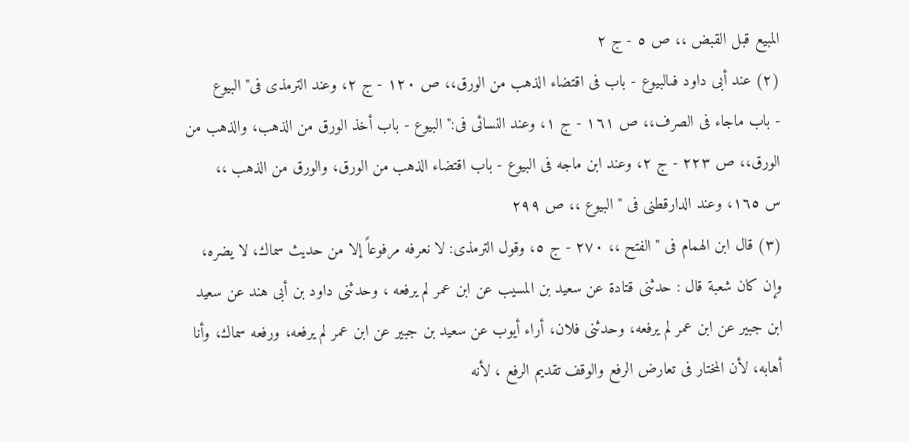المبيع قبل القبض ،، ص ٥ - ج ٢
(٢) عند أبى داود فىالبيوع - باب فى اقتضاء الذهب من الورق،، ص ١٢٠ - ج ٢، وعند الترمذى فى" البيوع
- باب ماجاء فى الصرف،، ص ١٦١ - ج ١، وعند النسائى فى:" البيوع - باب أخذ الورق من الذهب، والذهب من
الورق،، ص ٢٢٣ - ج ٢، وعند ابن ماجه فى البيوع - باب اقتضاء الذهب من الورق، والورق من الذهب ،،
س ١٦٥، وعند الدارقطنى فى " البيوع ،، ص ٢٩٩
(٣) قال ابن الهمام فى " الفتح ،، ٢٧٠ - ج ٥، وقول الترمذى: لا نعرفه مرفوعاً إلا من حديث سماك، لا يضره،
وإن كان شعبة قال : حدثنى قتادة عن سعيد بن المسيب عن ابن عمر لم يرفعه ، وحدثنى داود بن أبى هند عن سعيد
ابن جبير عن ابن عمر لم يرفعه، وحدثنى فلان، أراء أيوب عن سعيد بن جبير عن ابن عمر لم يرفعه، ورفعه سماك، وأنا
أهابه، لأن المختار فى تعارض الرفع والوقف تقديم الرفع ، لأنه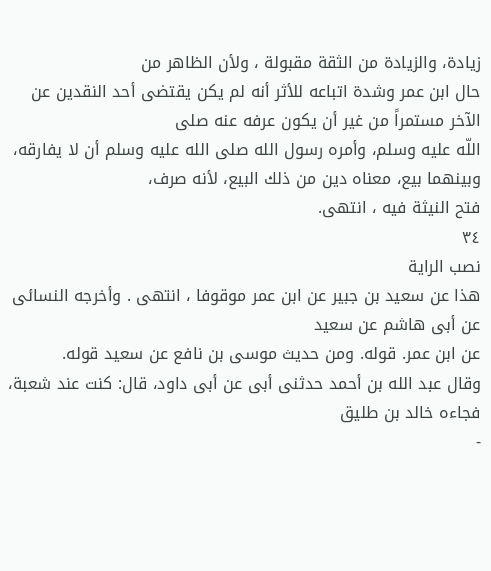زيادة، والزيادة من الثقة مقبولة ، ولأن الظاهر من
حال ابن عمر وشدة اتباعه للأثر أنه لم يكن يقتضى أحد النقدين عن الآخر مستمراً من غير أن يكون عرفه عنه صلى
اللّه عليه وسلم، وأمره رسول الله صلى الله عليه وسلم أن لا يفارقه، وبينهما بيع، معناه دين من ذلك البيع، لأنه صرف،
فتح النيثة فيه ، انتهى.
٣٤
نصب الراية
هذا عن سعيد بن جبير عن ابن عمر موقوفا ، انتهى . وأخرجه النسائى عن أبى هاشم عن سعيد
عن ابن عمر. قوله. ومن حديث موسى بن نافع عن سعيد قوله.
وقال عبد الله بن أحمد حدثنى أبى عن أبى داود، قال: كنت عند شعبة، فجاءه خالد بن طليق
-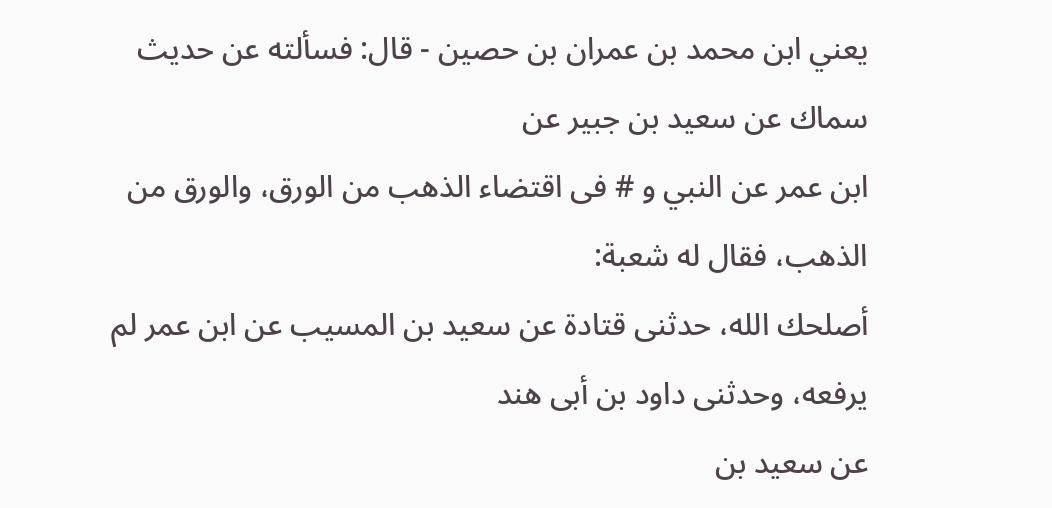يعني ابن محمد بن عمران بن حصين - قال: فسألته عن حديث سماك عن سعيد بن جبير عن
ابن عمر عن النبي و # فى اقتضاء الذهب من الورق، والورق من الذهب، فقال له شعبة:
أصلحك الله، حدثنی قتادة عن سعيد بن المسيب عن ابن عمر لم یرفعه، وحدثنی داود بن أبى هند
عن سعيد بن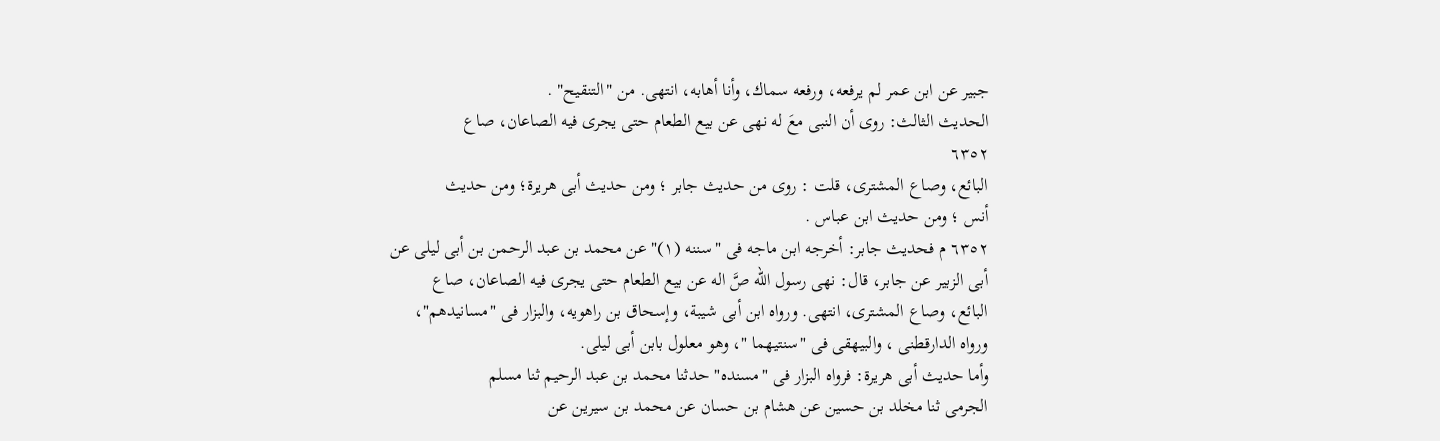جبير عن ابن عمر لم يرفعه، ورفعه سماك، وأنا أهابه، انتهى. من "التنقيح" .
الحديث الثالث: روى أن النبى معَ له نهى عن بيع الطعام حتى يجرى فيه الصاعان، صاع
٦٣٥٢
البائع، وصاع المشترى، قلت : روى من حديث جابر ؛ ومن حديث أبى هريرة؛ ومن حديث
أنس ؛ ومن حديث ابن عباس .
٦٣٥٢ م فحديث جابر: أخرجه ابن ماجه فى "سننه (١)" عن محمد بن عبد الرحمن بن أبى ليلى عن
أبى الزبير عن جابر، قال: نهى رسول اللّه صَّ اله عن بيع الطعام حتى يجرى فيه الصاعان، صاع
البائع، وصاع المشترى، انتهى. ورواه ابن أبى شيبة، وإسحاق بن راهويه، والبزار فى "مسانيدهم"،
ورواه الدارقطنى ، والبيهقى فى "سنتیهما "، وهو معلول بابن أبى ليلى.
وأما حديث أبى هريرة: فرواه البزار فى "مسنده" حدثنا محمد بن عبد الرحيم ثنا مسلم
الجرمى ثنا مخلد بن حسين عن هشام بن حسان عن محمد بن سيرين عن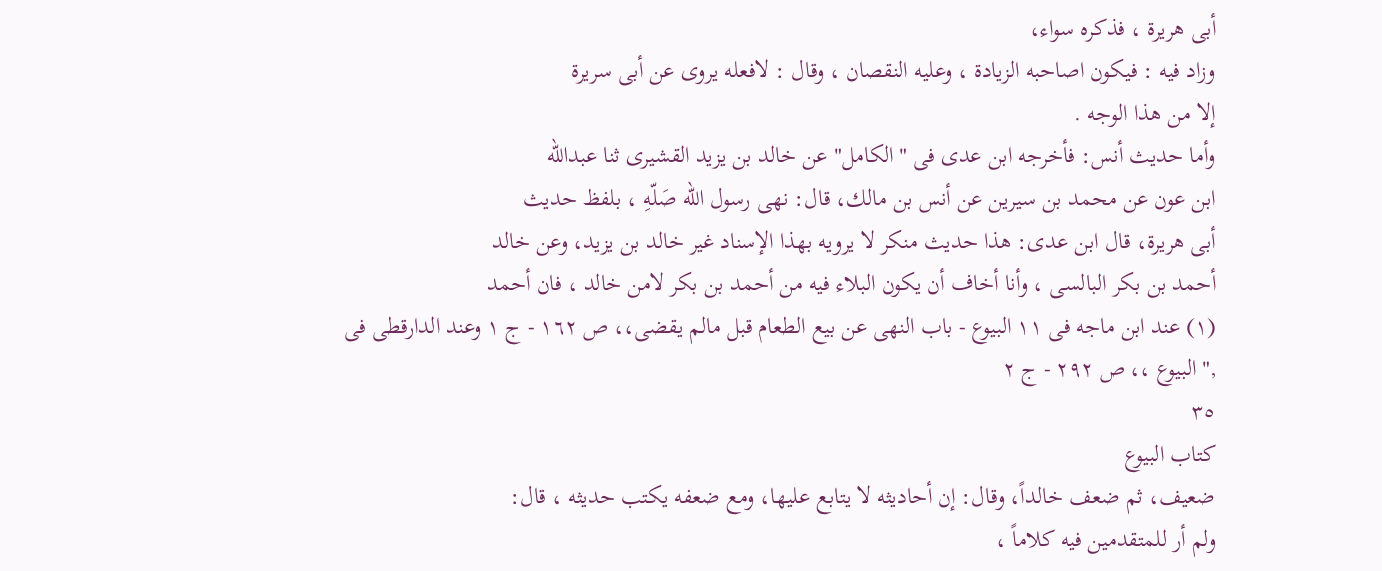أبى هريرة ، فذكره سواء،
وزاد فيه : فيكون اصاحبه الزيادة ، وعليه النقصان ، وقال : لافعله يروى عن أبى سريرة
إلا من هذا الوجه .
وأما حديث أنس: فأخرجه ابن عدى فى "الكامل" عن خالد بن يزيد القشيرى ثنا عبدالله
ابن عون عن محمد بن سيرين عن أنس بن مالك، قال: نهى رسول اللّه صَلّهِ ، بلفظ حديث
أبى هريرة، قال ابن عدى: هذا حديث منكر لا يرويه بهذا الإسناد غير خالد بن يزيد، وعن خالد
أحمد بن بكر البالسى ، وأنا أخاف أن يكون البلاء فيه من أحمد بن بكر لامن خالد ، فان أحمد
(١) عند ابن ماجه فى ١١ البيوع - باب النهى عن بيع الطعام قبل مالم يقضى،، ص ١٦٢ - ج ١ وعند الدارقطى فى
," البيوع ،، ص ٢٩٢ - ج ٢
٣٥
كتاب البيوع
ضعيف، ثم ضعف خالداً، وقال: إن أحاديثه لا يتابع عليها، ومع ضعفه يكتب حديثه ، قال:
ولم أر للمتقدمين فيه كلاماً ،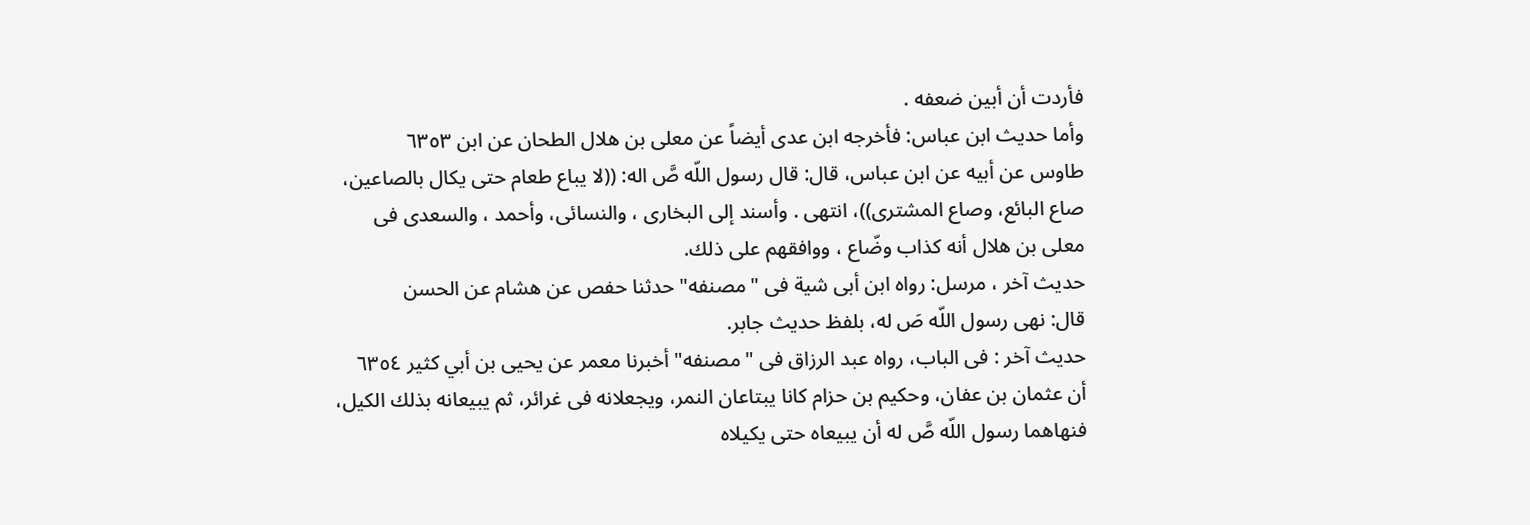فأردت أن أبين ضعفه .
وأما حديث ابن عباس: فأخرجه ابن عدى أيضاً عن معلى بن هلال الطحان عن ابن ٦٣٥٣
طاوس عن أبيه عن ابن عباس، قال: قال رسول اللّه صَّ اله: ((لا يباع طعام حتى يكال بالصاعين،
صاع البائع، وصاع المشترى))، انتهى . وأسند إلى البخارى ، والنسائى، وأحمد ، والسعدى فى
معلى بن هلال أنه كذاب وضّاع ، ووافقهم على ذلك.
حديث آخر ، مرسل: رواه ابن أبى شية فى "مصنفه" حدثنا حفص عن هشام عن الحسن
قال: نهى رسول اللّه صَ له، بلفظ حديث جابر.
حديث آخر : فى الباب، رواه عبد الرزاق فى "مصنفه" أخبرنا معمر عن يحيى بن أبي كثير ٦٣٥٤
أن عثمان بن عفان، وحكيم بن حزام كانا يبتاعان النمر، ويجعلانه فى غرائر، ثم يبيعانه بذلك الكيل،
فنهاهما رسول اللّه صَّ له أن يبيعاه حتى يكيلاه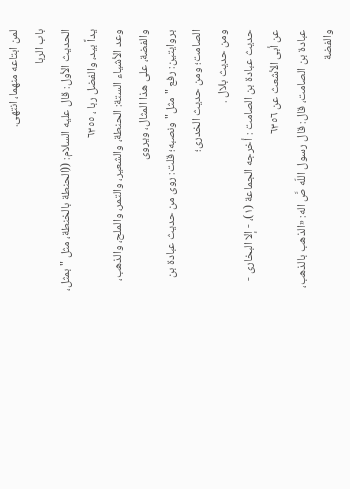لمن ابتاعه منهما، انتهى.
باب الربا
الحديث الأول: قال عليه السلام: ((الحنطة بالخنطة، مثل " بمثل، يداً بيد، والفضل ربا ، ٦٣٥٥
وعد الأشياء الستة: الحنطة، والشعير، والتمر، والملح، والذهب، والفضة، على هذا المثال، ويروى
بروايتين: رفع "مثل" ونصبه؛ قلت: روى من حديث عبادة بن الصامت؛ ومن حديث الخدرى؛
ومن حديث بلال .
حديث عبادة بن الصامت : أخرجه الجماعة (١)، - إلا البخارى - عن أبى الأشعث عن ٦٣٥٦
عبادة بن الصامت، قال: قال رسول اللّه صَّ اله: «الذهب بالذهب، والفضة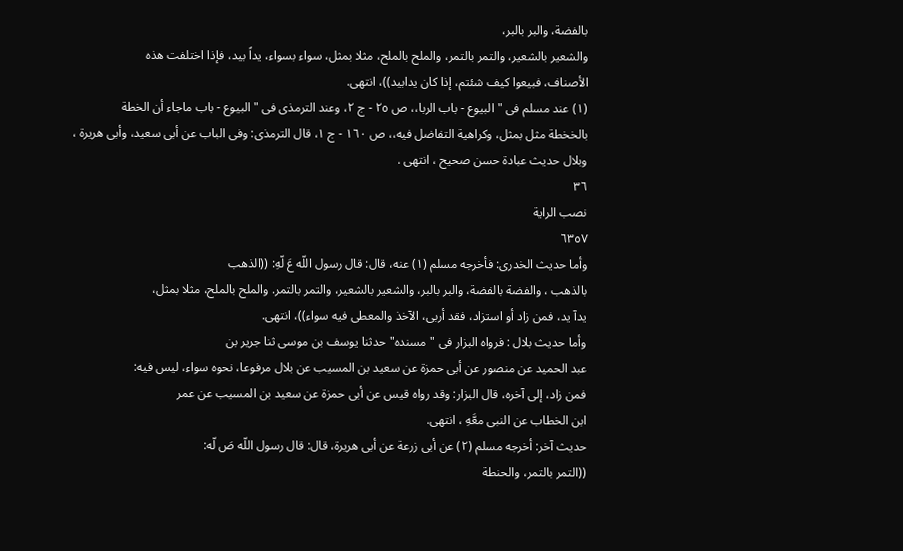بالفضة، والبر بالبر،
والشعير بالشعير، والتمر بالتمر، والملح بالملح، مثلا بمثل، سواء بسواء، يداً بيد، فإذا اختلفت هذه
الأصناف، فبيعوا کیف شئتم، إذا كان يدابيد))، انتهى.
(١) عند مسلم فى " البيوع - باب الربا،، ص ٢٥ - ج ٢، وعند الترمذى فى " البيوع - باب ماجاء أن الخطة
بالخخطة مثل بمثل، وكراهية التفاضل فيه،، ص ١٦٠ - ج ١، قال الترمذى: وفى الباب عن أبى سعيد، وأبى هريرة ،
وبلال حديث عبادة حسن صحيح ، انتهى .
٣٦
نصب الراية
٦٣٥٧
وأما حديث الخدرى: فأخرجه مسلم (١) عنه، قال: قال رسول اللّه عَ لّهِ: ((الذهب
بالذهب ، والفضة بالفضة، والبر بالبر، والشعير بالشعير، والتمر بالتمر. والملح بالملح، مثلا بمثل،
يدآ يد، فمن زاد أو استزاد، فقد أربى، الآخذ والمعطى فيه سواء))، انتهى.
وأما حديث بلال : فرواه البزار فى "مسنده" حدثنا يوسف بن موسى ثنا جرير بن
عبد الحميد عن منصور عن أبى حمزة عن سعيد بن المسيب عن بلال مرفوعا، نحوه سواء، ليس فيه:
فمن زاد، إلى آخره، قال البزار: وقد رواه قيس عن أبى حمزة عن سعيد بن المسيب عن عمر
ابن الخطاب عن النبى معَّهِ ، انتهى.
حديث آخر: أخرجه مسلم (٢) عن أبى زرعة عن أبى هريرة، قال: قال رسول اللّه صَ لّه:
((التمر بالتمر، والحنطة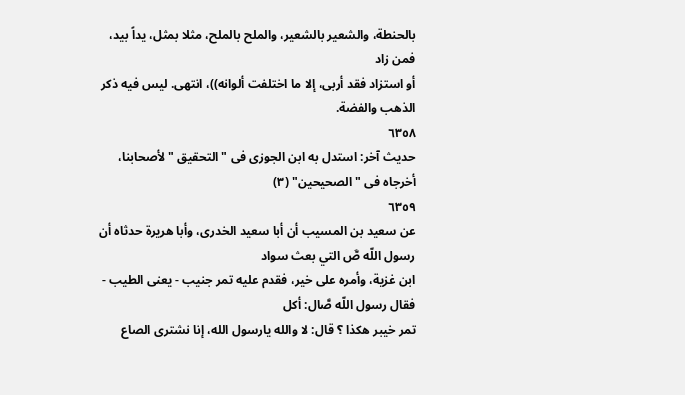بالحنطة، والشعير بالشعير، والملح بالملح، مثلا بمثل، يداً بيد، فمن زاد
أو استزاد فقد أربى، إلا ما اختلفت ألوانه))، انتهى. ليس فيه ذكر الذهب والفضة.
٦٣٥٨
حديث آخر: استدل به ابن الجوزى فى "التحقيق " لأصحابنا، أخرجاه فى " الصحيحين" (٣)
٦٣٥٩
عن سعيد بن المسيب أن أبا سعيد الخدرى، وأبا هريرة حدثاه أن رسول اللّه صَّ التي بعث سواد
ابن غزية، وأمره على خير، فقدم عليه تمر جنيب - يعنى الطيب - فقال رسول اللّه صَّال: أكل
تمر خيبر هكذا ؟ قال: لا والله يارسول الله، إنا نشترى الصاع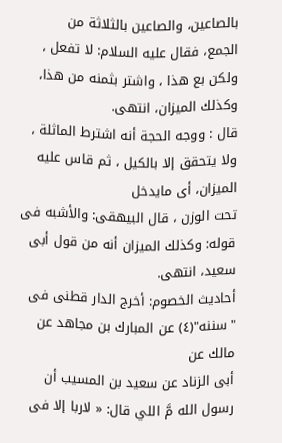بالصاعين، والصاعين بالثلاثة من
الجمع، فقال عليه السلام: لا تفعل ، ولكن بع هذا ، واشتر بثمنه من هذا، وكذلك الميزان، انتهى.
قال : ووجه الحجة أنه اشترط الماثلة ، ولا يتحقق إلا بالكيل ، ثم قاس عليه الميزان، أى مايدخل
تحت الوزن ، قال البيهقى: والأشبه فى قوله: وكذلك الميزان أنه من قول أبى سعيد، انتهى.
أحاديث الخصوم: أخرج الدار قطنى فى "سننه"(٤) عن المبارك بن مجاهد عن مالك عن
أبى الزناد عن سعيد بن المسيب أن رسول الله مَّ اللي قال: « لاربا إلا فى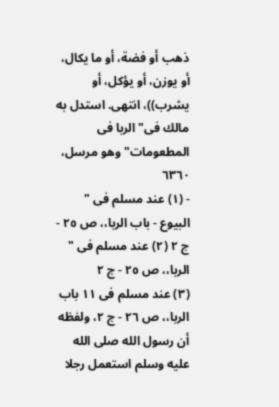ذهب أو فضة، أو ما يكال،
أو يوزن، أو يؤكل، أو يشرب))، انتهى. استدل به مالك فى" الربا فى المطعومات" وهو مرسل،
٦٣٦٠
- (١) عند مسلم فى " البيوع - باب الربا،، ص ٢٥ - ج ٢ (٢) عند مسلم فى " الربا،، ص ٢٥ - ج ٢
(٣) عند مسلم فى ١١ باب الربا،، ص ٢٦ - ج ٢، ولفظه أن رسول الله صلى الله عليه وسلم استعمل رجلا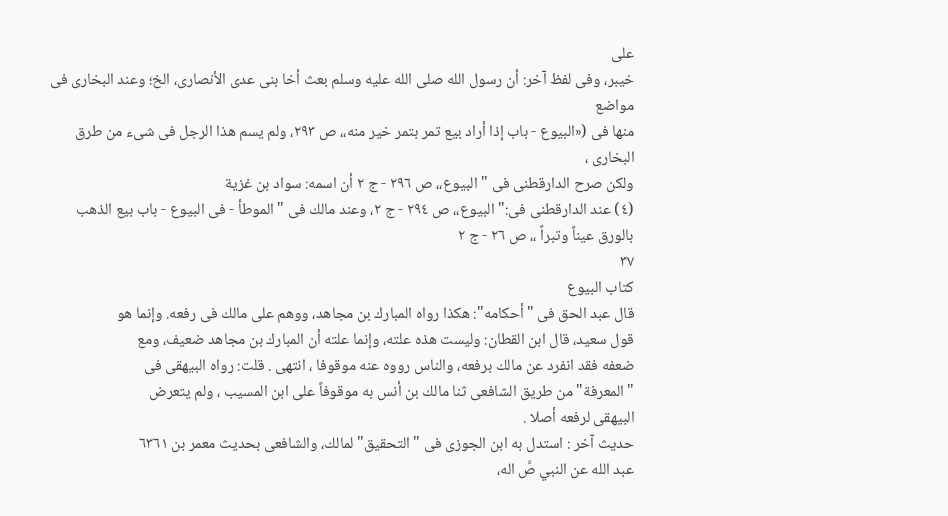على
خيبر، وفى لفظ آخر: أن رسول الله صلى الله عليه وسلم بعث أخا بنى عدى الأنصارى، الخ؛ وعند البخارى فى مواضع
منها فى («البيوع - باب إذا أراد بيع تمر بتمر خير منه،، ص ٢٩٣، ولم يسم هذا الرجل فى شىء من طرق البخارى ،
ولكن صرح الدارقطنى فى " البيوع،، ص ٢٩٦ - ج ٢ أن اسمه: سواد بن غزية
(٤) عند الدارقطنى فى:" البيوع،، ص ٢٩٤ - ج ٢، وعند مالك فى " الموطأ - فى البيوع - باب بيع الذهب
بالورق عيناً وتبراً ،، ص ٢٦ - ج ٢
٣٧
كتاب البيوع
قال عبد الحق فى "أحكامه": هكذا رواه المبارك بن مجاهد، ووهم على مالك فى رفعه. وإنما هو
قول سعيد، قال ابن القطان: وليست هذه علته، وإنما علته أن المبارك بن مجاهد ضعيف، ومع
ضعفه فقد انفرد عن مالك برفعه، والناس رووه عنه موقوفا ، انتهى . قلت: رواه البيهقى فى
"المعرفة" من طريق الشافعى ثنا مالك بن أنس به موقوفاً على ابن المسيب ، ولم يتعرض
البيهقى لرفعه أصلا .
حديث آخر : استدل به ابن الجوزى فى "التحقيق" لمالك، والشافعى بحديث معمر بن ٦٣٦١
عبد الله عن النبي صَّ اله،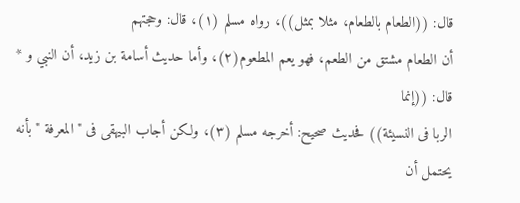قال: ((الطعام بالطعام، مثلا بمثل))، رواه مسلم (١)، قال: وحجتهم
أن الطعام مشتق من الطعم، فهو يعم المطعوم(٢)، وأما حديث أسامة بن زيد، أن النبي و * قال: ((إنما
الربا فى النسيئة)) فحديث صحيح: أخرجه مسلم (٣)، ولكن أجاب البيهقى فى "المعرفة " بأنه يحتمل أن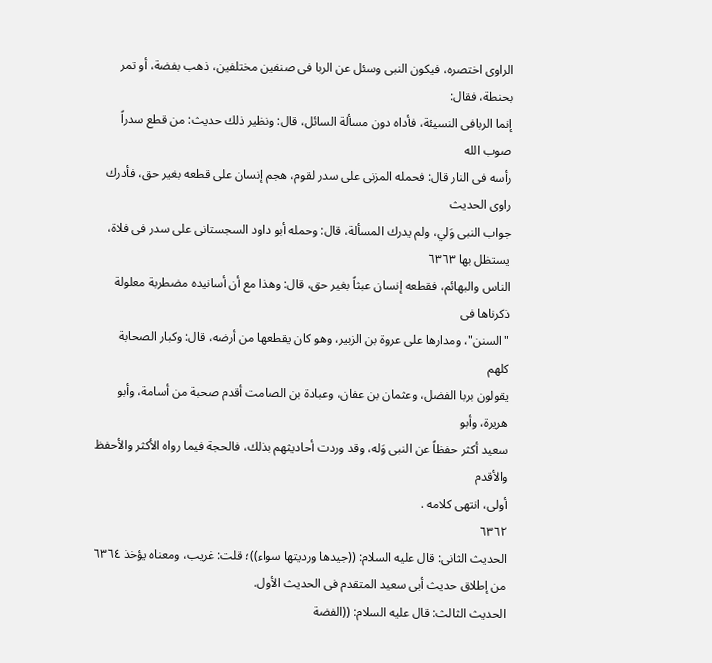الراوى اختصره، فيكون النبى وسئل عن الربا فى صنفين مختلفين، ذهب بفضة، أو تمر بحنطة، فقال:
إنما الربافى النسيئة، فأداه دون مسألة السائل، قال: ونظير ذلك حديث: من قطع سدراً صوب الله
رأسه فى النار قال: فحمله المزنى على سدر لقوم، هجم إنسان على قطعه بغير حق، فأدرك راوى الحديث
جواب النبى وَلي، ولم يدرك المسألة، قال: وحمله أبو داود السجستانى على سدر فى فلاة، يستظل بها ٦٣٦٣
الناس والبهائم، فقطعه إنسان عبثاً بغير حق، قال: وهذا مع أن أسانيده مضطربة معلولة ذكرناها فى
"السنن"، ومدارها على عروة بن الزبير، وهو كان يقطعها من أرضه، قال: وكبار الصحابة كلهم
يقولون بربا الفضل، وعثمان بن عفان، وعبادة بن الصامت أقدم صحبة من أسامة، وأبو هريرة، وأبو
سعيد أكثر حفظاً عن النبى وَله، وقد وردت أحاديثهم بذلك، فالحجة فيما رواه الأكثر والأحفظ والأقدم
أولی، انتھی کلامه .
٦٣٦٢
الحديث الثانى: قال عليه السلام: ((جيدها ورديتها سواء))؛ قلت: غريب، ومعناه يؤخذ ٦٣٦٤
من إطلاق حديث أبى سعيد المتقدم فى الحديث الأول.
الحديث الثالث: قال عليه السلام: ((الفضة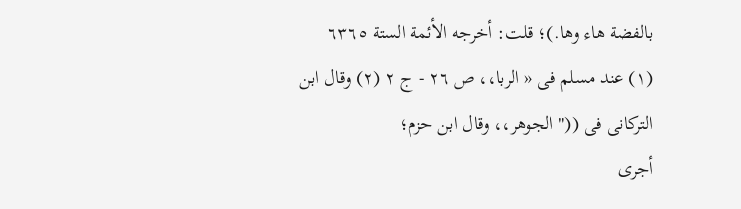بالفضة هاء وها.)؛ قلت: أخرجه الأئمة الستة ٦٣٦٥
(١) عند مسلم فى « الربا،، ص ٢٦ - ج ٢ (٢) وقال ابن التركانى فى ((" الجوهر،، وقال ابن حزم؛
أجرى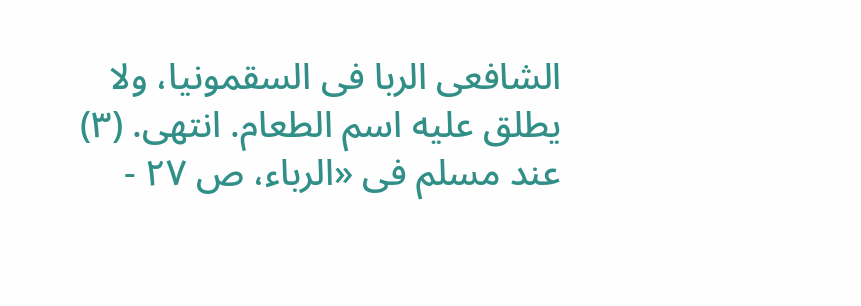الشافعى الربا فى السقمونيا، ولا يطلق عليه اسم الطعام. انتهى. (٣) عند مسلم فى «الرباء، ص ٢٧ -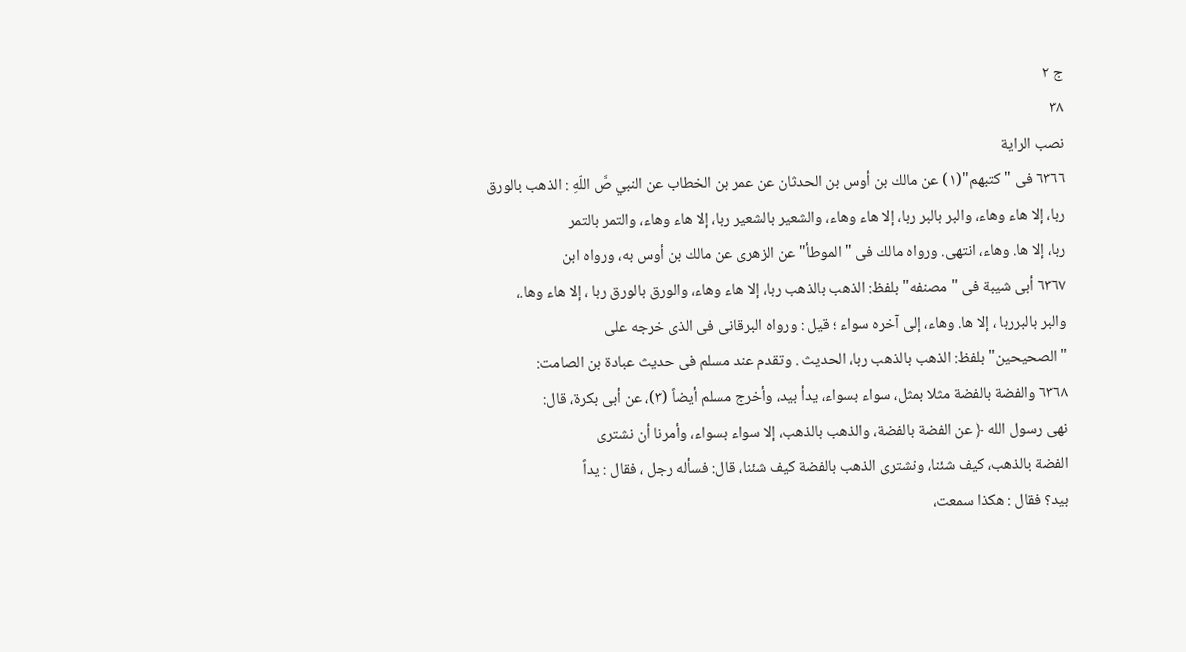ج ٢
٣٨
نصب الراية
٦٣٦٦ فى " كتبهم"(١) عن مالك بن أوس بن الحدثان عن عمر بن الخطاب عن النبي صَّ اللّهِ : الذهب بالورق
ربا، إلا هاء وهاء، والبر بالبر ربا، إلا هاء وهاء، والشعير بالشعير ربا، إلا هاء وهاء، والتمر بالتمر
ربا، إلا ها. وهاء، انتهى. ورواه مالك فى "الموطأ" عن الزهرى عن مالك بن أوس به، ورواه ابن
٦٣٦٧ أبى شيبة فى "مصنفه" بلفظ: الذهب بالذهب ربا، إلا هاء وهاء، والورق بالورق ربا ، إلا هاء وها.،
والبر بالبرربا ، إلا ها. وهاء، إلى آخره سواء ؛ قيل : ورواه البرقانى فى الذى خرجه على
"الصحيحين" بلفظ: الذهب بالذهب ربا، الحديث . وتقدم عند مسلم فى حديث عبادة بن الصامت:
٦٣٦٨ والفضة بالفضة مثلا بمثل، سواء بسواء، يدأ بيد، وأخرج مسلم أيضاً (٣)، عن أبى بكرة، قال:
نهى رسول الله ﴿ عن الفضة بالفضة، والذهب بالذهب، إلا سواء بسواء، وأمرنا أن نشترى
الفضة بالذهب، كيف شئنا، ونشترى الذهب بالفضة كيف شئنا، قال: فسأله رجل ، فقال : يداً
بيد؟ فقال : هكذا سمعت،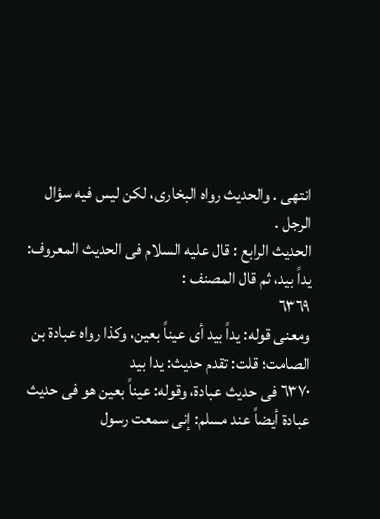انتهى . والحديث رواه البخارى، لكن ليس فيه سؤال الرجل .
الحديث الرابع : قال عليه السلام فى الحديث المعروف: يداً بيد، ثم قال المصنف :
٦٣٦٩
ومعنى قوله: يداً بيد أى عيناً بعين، وكذا رواه عبادة بن الصامت؛ قلت: تقدم حديث: يدا بيد
٦٣٧٠ فى حديث عبادة، وقوله: عيناً بعين هو فى حديث عبادة أيضاً عند مسلم: إنى سمعت رسول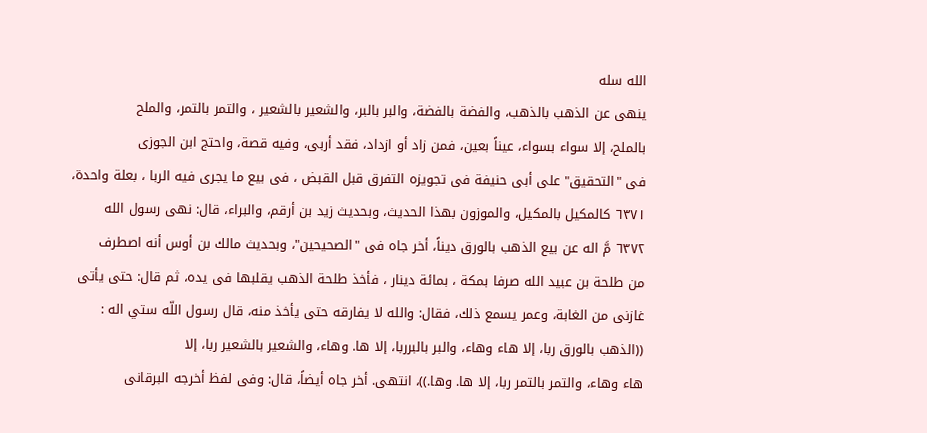الله سله
ينهى عن الذهب بالذهب، والفضة بالفضة، والبر بالبر، والشعير بالشعير ، والتمر بالتمر، والملح
بالملح، إلا سواء بسواء، عيناً بعين، فمن زاد أو ازداد، فقد أربى، وفيه قصة، واحتج ابن الجوزى
فى "التحقيق" على أبى حنيفة فى تجويزه التفرق قبل القبض ، فى بيع ما يجرى فيه الربا ، بعلة واحدة،
٦٣٧١ كالمكيل بالمكيل، والموزون بهذا الحديث، وبحديث زيد بن أرقم، والبراء، قال: نهى رسول الله
٦٣٧٢ مَّ اله عن بيع الذهب بالورق ديناً، أخر جاه فى "الصحيحين"، وبحديث مالك بن أوس أنه اصطرف
من طلحة بن عبيد الله صرفا بمكة ، بمائة دينار ، فأخذ طلحة الذهب يقلبها فى يده، ثم قال: حتى يأتى
غازنى من الغابة، وعمر يسمع ذلك، فقال: والله لا يفارقه حتى يأخذ منه، قال رسول اللّه ستي اله :
((الذهب بالورق ربا، إلا هاء وهاء، والبر بالبرربا، إلا ها. وهاء، والشعير بالشعير ربا، إلا
هاء وهاء، والتمر بالتمر ربا، إلا ها. وها.))، انتهى. أخر جاه أيضاً، قال: وفى لفظ أخرجه البرقانى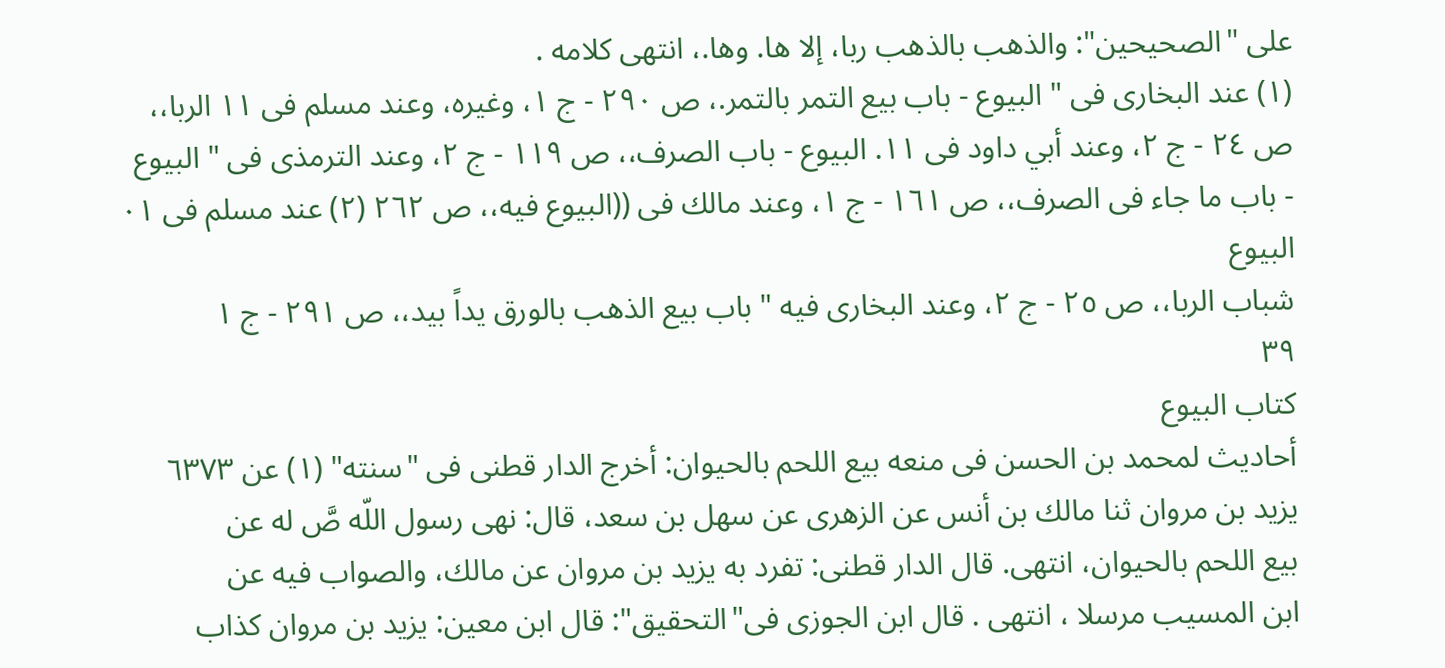على "الصحيحين": والذهب بالذهب ربا، إلا ها. وها.، انتهى كلامه .
(١) عند البخارى فى " البيوع - باب بيع التمر بالتمر.، ص ٢٩٠ - ج ١، وغيره، وعند مسلم فى ١١ الربا،،
ص ٢٤ - ج ٢، وعند أبي داود فى ١١. البيوع - باب الصرف،، ص ١١٩ - ج ٢، وعند الترمذى فى " البيوع
- باب ما جاء فى الصرف،، ص ١٦١ - ج ١، وعند مالك فى ((البيوع فيه،، ص ٢٦٢ (٢) عند مسلم فى ٠١ البيوع
شباب الربا،، ص ٢٥ - ج ٢، وعند البخارى فيه " باب بيع الذهب بالورق يداً بيد،، ص ٢٩١ - ج ١
٣٩
كتاب البيوع
أحاديث لمحمد بن الحسن فى منعه بيع اللحم بالحيوان: أخرج الدار قطنى فى "سنته" (١) عن ٦٣٧٣
يزيد بن مروان ثنا مالك بن أنس عن الزهرى عن سهل بن سعد، قال: نهى رسول اللّه صَّ له عن
بيع اللحم بالحيوان، انتهى. قال الدار قطنى: تفرد به يزيد بن مروان عن مالك، والصواب فيه عن
ابن المسيب مرسلا ، انتهى . قال ابن الجوزى فى"التحقيق": قال ابن معين: يزيد بن مروان كذاب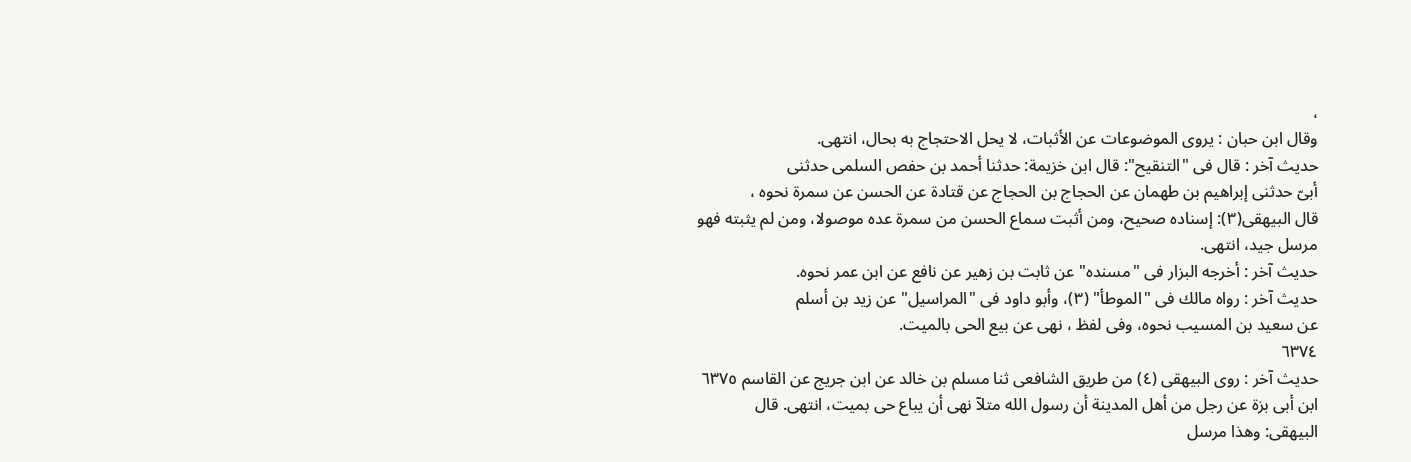،
وقال ابن حبان : یروی الموضوعات عن الأثبات، لا يحل الاحتجاج به بحال، انتهى.
حديث آخر : قال فى "التنقيح": قال ابن خزيمة: حدثنا أحمد بن حفص السلمى حدثنى
أبىّ حدثنى إبراهيم بن طهمان عن الحجاج بن الحجاج عن قتادة عن الحسن عن سمرة نحوه ،
قال البيهقى(٣): إسناده صحيح، ومن أثبت سماع الحسن من سمرة عده موصولا، ومن لم يثبته فهو
مرسل جید، انتهى.
حديث آخر : أخرجه البزار فى "مسنده" عن ثابت بن زهير عن نافع عن ابن عمر نحوه.
حديث آخر : رواه مالك فى "الموطأ" (٣)، وأبو داود فى "المراسيل" عن زيد بن أسلم
عن سعيد بن المسيب نحوه، وفى لفظ ، نهى عن بيع الحى بالميت.
٦٣٧٤
حديث آخر : روى البيهقى (٤) من طريق الشافعى ثنا مسلم بن خالد عن ابن جريج عن القاسم ٦٣٧٥
ابن أبی بزة عن رجل من أهل المدينة أن رسول الله متلآ نهى أن يباع حی بميت، انتهى. قال
البيهقى: وهذا مرسل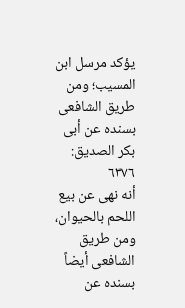يؤكد مرسل ابن المسيب؛ ومن طريق الشافعى بسنده عن أبى بكر الصديق: ٦٣٧٦
أنه نهى عن بيع اللحم بالحيوان، ومن طريق الشافعى أيضاً بسنده عن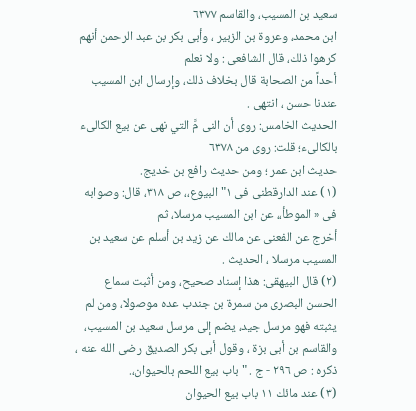سعيد بن المسيب، والقاسم ٦٣٧٧
ابن محمد، وعروة بن الزبير ، وأبى بكر بن عبد الرحمن أنهم كرهوا ذلك، قال الشافعى : ولا نعلم
أحداً من الصحابة قال بخلاف ذلك، وإرسال ابن المسيب عندنا حسن ، انتهى .
الحديث الخامس: روى أن النى مَّ التي نهى عن بيع الكالىء بالكالىء؛ قلت: روى من ٦٣٧٨
حديث ابن عمر ؛ ومن حديث رافع بن خديج.
(١) عند الدارقطنى فى ١" البيوع،، ص ٣١٨، قال: وصوابه فى « الموطأ،، عن ابن المسيب مرسلا، ثم
أخرج عن الفعنى عن مالك عن زيد بن أسلم عن سعيد بن المسيب مرسلا ، الحديث .
(٢) قال البيهقى: هذا إسناد صحيح، ومن أثبت سماع الحسن البصرى من سمرة بن جندب عده موصولا، ومن لم
يثبته فهو مرسل جيد، يضم إلى مرسل سعيد بن المسيب، والقاسم بن أبى بزة ، وقول أبى بكر الصديق رضى الله عنه ،
ذكره : ص ٢٩٦ - ج . " باب بيع اللحم بالحيوان،.
(٣) عند مائك ١١ باب بيع الحيوان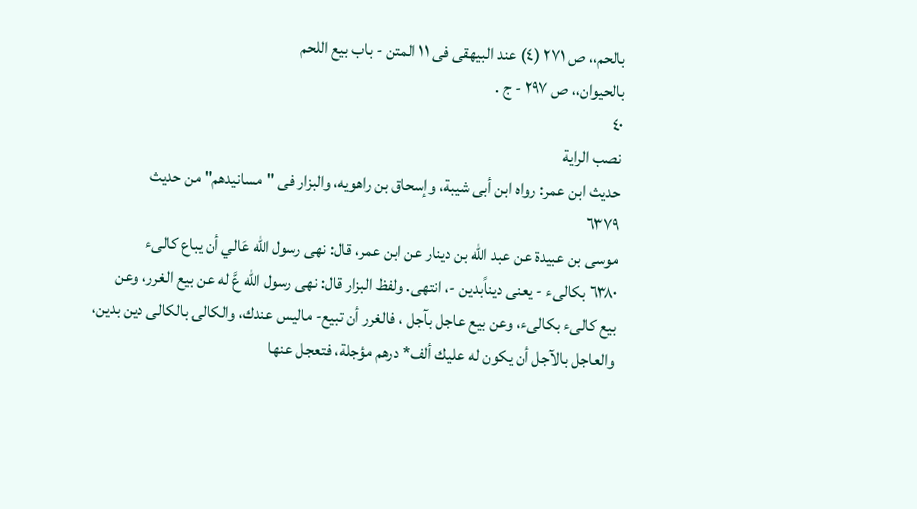بالحم،، ص ٢٧١ (٤) عند البيهقى فى ١١ المتن - باب بيع اللحم
بالحيوان،، ص ٢٩٧ - ج .
٤٠
نصب الراية
حديث ابن عمر: رواه ابن أبى شيبة، وإسحاق بن راهويه، والبزار فى "مسانيدهم" من حديث
٦٣٧٩
موسى بن عبيدة عن عبد الله بن دينار عن ابن عمر، قال: نهى رسول اللّه عَالي أن يباع كالىء
٦٣٨٠ بكالىء - يعنى ديناًبدين -، انتهى. ولفظ البزار قال: نهى رسول اللّه عَّ له عن بيع الغرر، وعن
بيع كالىء بكالىء، وعن بيع عاجل بآجل ، فالغرر أن تبيع- ماليس عندك، والكالۍ بالکالی دین بدین،
والعاجل بالآجل أن يكون له عليك ألف* درهم مؤجلة، فتعجل عنها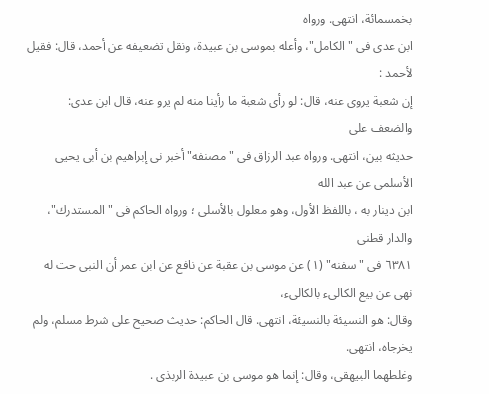بخمسمائة، انتهى. ورواه
ابن عدى فى "الكامل"، وأعله بموسى بن عبيدة، ونقل تضعيفه عن أحمد، قال: فقيل لأحمد :
إن شعبة يروى عنه، قال: لو رأى شعبة ما رأينا منه لم يرو عنه، قال ابن عدى: والضعف على
حديثه بين، انتهى. ورواه عبد الرزاق فى "مصنفه" أخبر نى إبراهيم بن أبى يحيى الأسلمى عن عبد الله
ابن دينار به ، باللفظ الأول، وهو معلول بالأسلى ؛ ورواه الحاكم فى "المستدرك"، والدار قطنى
٦٣٨١ فى "سفنه" (١) عن موسى بن عقبة عن نافع عن ابن عمر أن النبى حت له نهى عن بيع الكالىء بالكالىء،
وقال: هو النسيئة بالنسيئة، انتهى. قال الحاكم: حديث صحيح على شرط مسلم، ولم يخرجاه، انتهى.
وغلطهما البيهقى، وقال: إنما هو موسى بن عبيدة الربذى .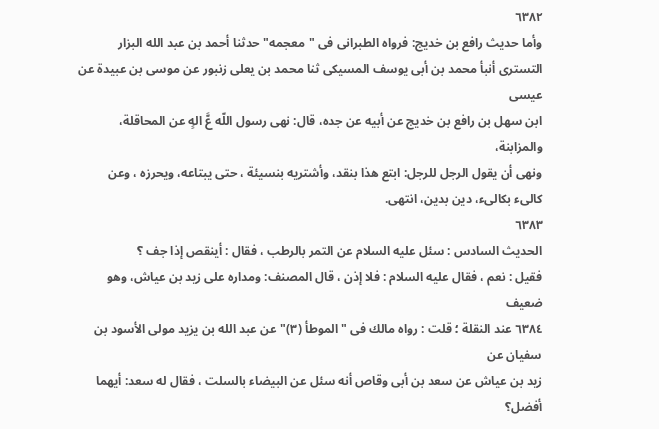٦٣٨٢
وأما حديث رافع بن خديج: فرواه الطبرانى فى "معجمه" حدثنا أحمد بن عبد الله البزار
التستری أنبأ محمد بن أبی یوسف المسیکی ثنا محمد بن یعلی زنبور عن موسى بن عبيدة عن عيسى
ابن سهل بن رافع بن خديج عن أبيه عن جده، قال: نهى رسول اللّه عَّ الهٍ عن المحاقلة، والمزابنة،
ونهى أن يقول الرجل للرجل: ابتع هذا بنقد، وأشتريه بنسيئة ، حتى يبتاعه، ويحرزه ، وعن
کالیء بکالیء، دین بدین، انتھی.
٦٣٨٣
الحديث السادس : سئل عليه السلام عن التمر بالرطب ، فقال : أينقص إذا جف ؟
فقيل : نعم ، فقال عليه السلام : فلا إذن ، قال المصنف: ومداره على زيد بن عياش، وهو ضعيف
٦٣٨٤ عند النقلة ؛ قلت : رواه مالك فى "الموطأ (٣)" عن عبد الله بن يزيد مولى الأسود بن سفيان عن
زيد بن عياش عن سعد بن أبى وقاص أنه سئل عن البيضاء بالسلت ، فقال له سعد: أيهما أفضل؟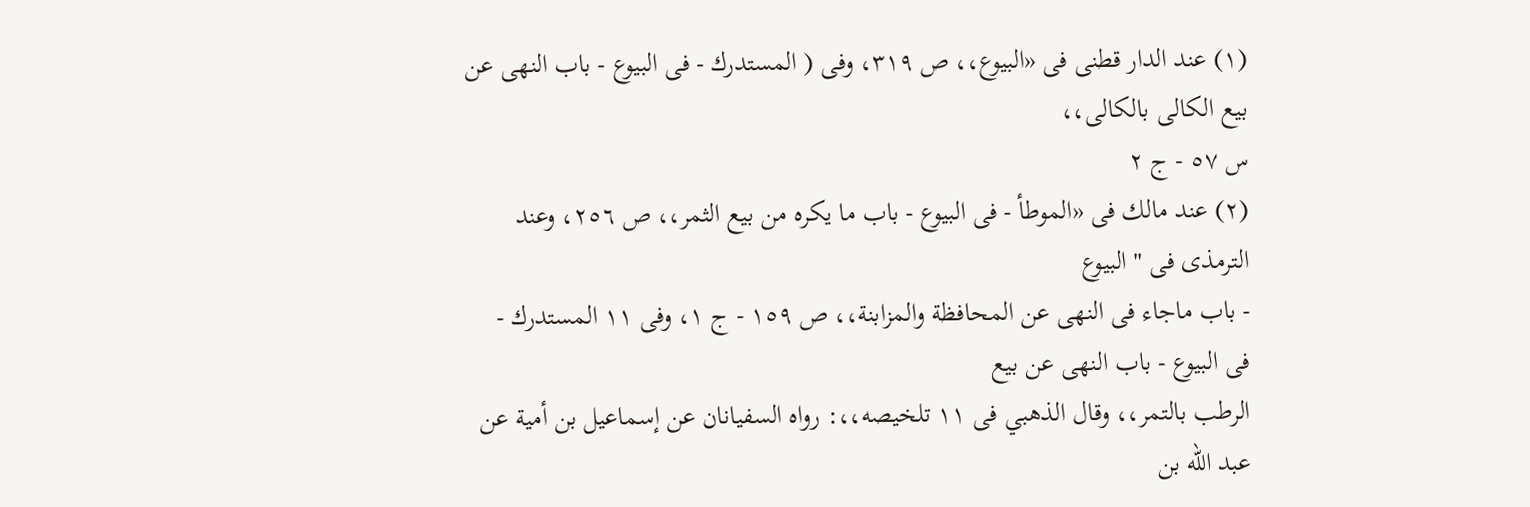(١) عند الدار قطنى فى «البيوع،، ص ٣١٩، وفى ( المستدرك - فى البيوع - باب النهى عن بيع الكالى بالكالى،،
س ٥٧ - ج ٢
(٢) عند مالك فى «الموطأ - فى البيوع - باب ما يكره من بيع الثمر،، ص ٢٥٦، وعند الترمذى فى " البيوع
- باب ماجاء فى النهى عن المحافظة والمزابنة،، ص ١٥٩ - ج ١، وفى ١١ المستدرك - فى البيوع - باب النهى عن بيع
الرطب بالتمر،، وقال الذهبي فى ١١ تلخيصه،،: رواه السفيانان عن إسماعيل بن أمية عن عبد الله بن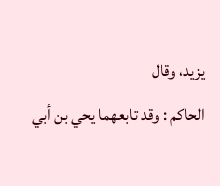يزيد، وقال
الحاكم : وقد تابعهما يحي بن أبي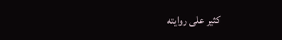كثير على روايته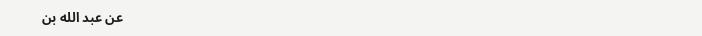عن عبد الله بن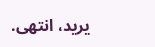يريد، انتهى.